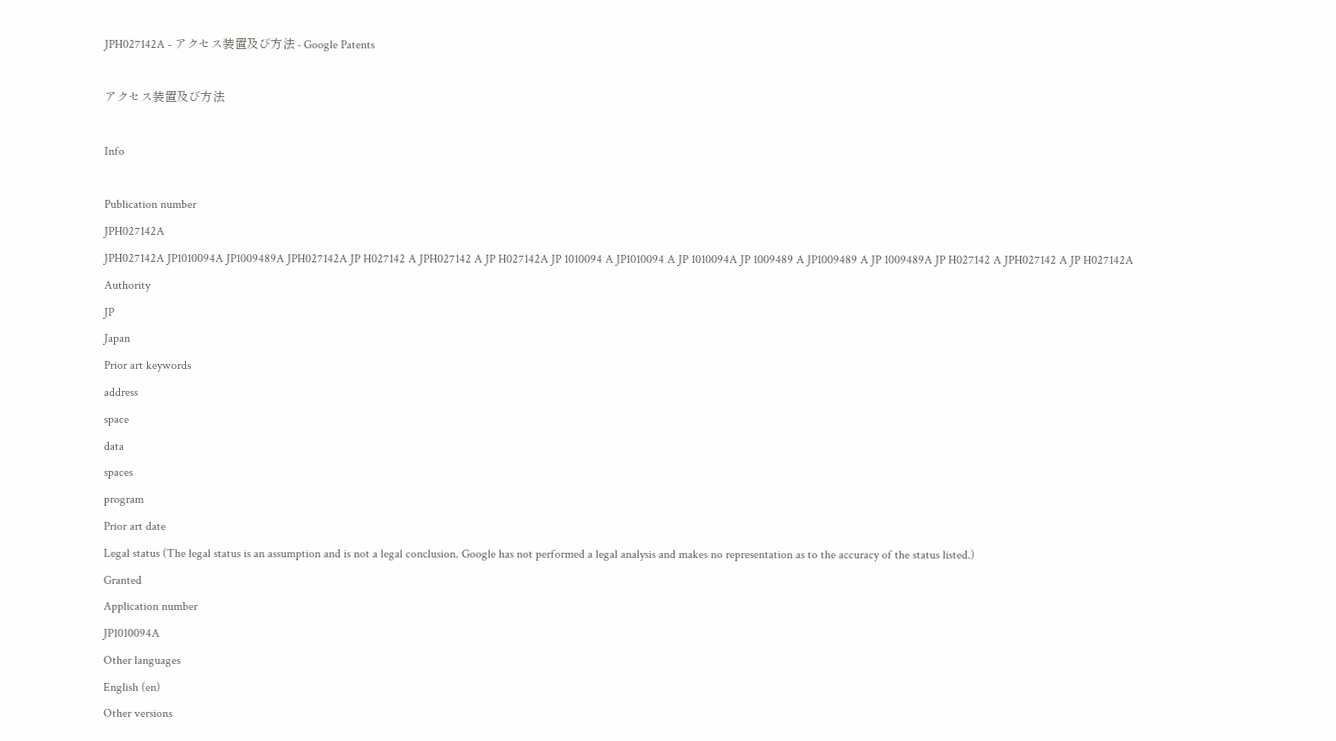JPH027142A - アクセス装置及び方法 - Google Patents

アクセス装置及び方法

Info

Publication number
JPH027142A
JPH027142A JP1010094A JP1009489A JPH027142A JP H027142 A JPH027142 A JP H027142A JP 1010094 A JP1010094 A JP 1010094A JP 1009489 A JP1009489 A JP 1009489A JP H027142 A JPH027142 A JP H027142A
Authority
JP
Japan
Prior art keywords
address
space
data
spaces
program
Prior art date
Legal status (The legal status is an assumption and is not a legal conclusion. Google has not performed a legal analysis and makes no representation as to the accuracy of the status listed.)
Granted
Application number
JP1010094A
Other languages
English (en)
Other versions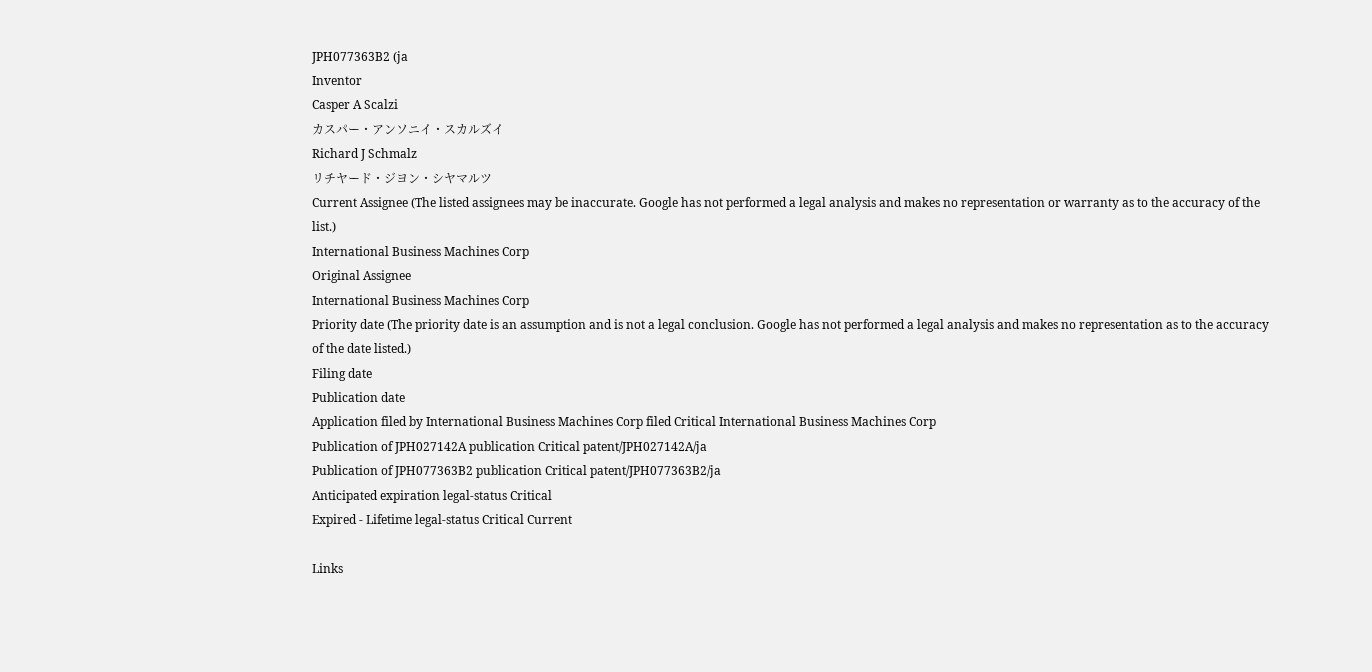JPH077363B2 (ja
Inventor
Casper A Scalzi
カスパー・アンソニイ・スカルズイ
Richard J Schmalz
リチヤード・ジヨン・シヤマルツ
Current Assignee (The listed assignees may be inaccurate. Google has not performed a legal analysis and makes no representation or warranty as to the accuracy of the list.)
International Business Machines Corp
Original Assignee
International Business Machines Corp
Priority date (The priority date is an assumption and is not a legal conclusion. Google has not performed a legal analysis and makes no representation as to the accuracy of the date listed.)
Filing date
Publication date
Application filed by International Business Machines Corp filed Critical International Business Machines Corp
Publication of JPH027142A publication Critical patent/JPH027142A/ja
Publication of JPH077363B2 publication Critical patent/JPH077363B2/ja
Anticipated expiration legal-status Critical
Expired - Lifetime legal-status Critical Current

Links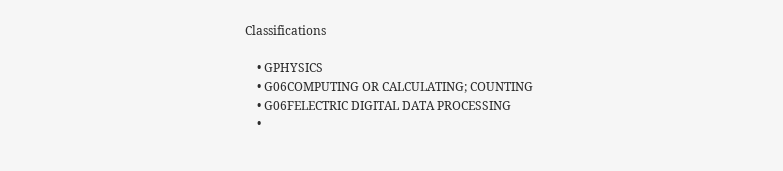Classifications

    • GPHYSICS
    • G06COMPUTING OR CALCULATING; COUNTING
    • G06FELECTRIC DIGITAL DATA PROCESSING
    •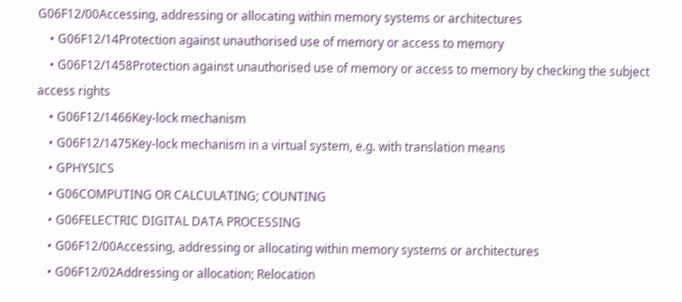G06F12/00Accessing, addressing or allocating within memory systems or architectures
    • G06F12/14Protection against unauthorised use of memory or access to memory
    • G06F12/1458Protection against unauthorised use of memory or access to memory by checking the subject access rights
    • G06F12/1466Key-lock mechanism
    • G06F12/1475Key-lock mechanism in a virtual system, e.g. with translation means
    • GPHYSICS
    • G06COMPUTING OR CALCULATING; COUNTING
    • G06FELECTRIC DIGITAL DATA PROCESSING
    • G06F12/00Accessing, addressing or allocating within memory systems or architectures
    • G06F12/02Addressing or allocation; Relocation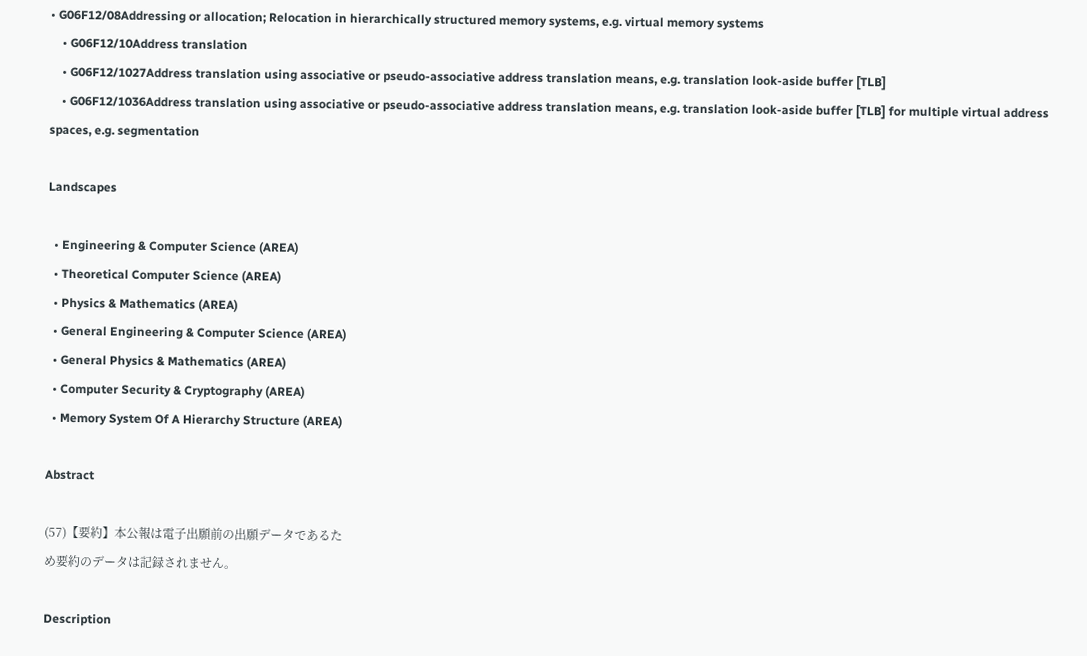• G06F12/08Addressing or allocation; Relocation in hierarchically structured memory systems, e.g. virtual memory systems
    • G06F12/10Address translation
    • G06F12/1027Address translation using associative or pseudo-associative address translation means, e.g. translation look-aside buffer [TLB]
    • G06F12/1036Address translation using associative or pseudo-associative address translation means, e.g. translation look-aside buffer [TLB] for multiple virtual address spaces, e.g. segmentation

Landscapes

  • Engineering & Computer Science (AREA)
  • Theoretical Computer Science (AREA)
  • Physics & Mathematics (AREA)
  • General Engineering & Computer Science (AREA)
  • General Physics & Mathematics (AREA)
  • Computer Security & Cryptography (AREA)
  • Memory System Of A Hierarchy Structure (AREA)

Abstract

(57)【要約】本公報は電子出願前の出願データであるた
め要約のデータは記録されません。

Description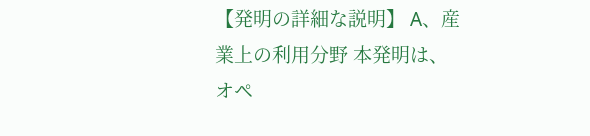【発明の詳細な説明】 A、産業上の利用分野 本発明は、オペ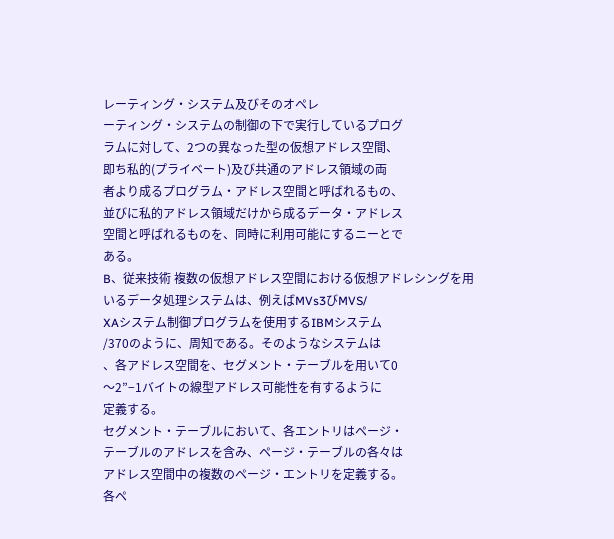レーティング・システム及びそのオペレ
ーティング・システムの制御の下で実行しているプログ
ラムに対して、2つの異なった型の仮想アドレス空間、
即ち私的(プライベート)及び共通のアドレス領域の両
者より成るプログラム・アドレス空間と呼ばれるもの、
並びに私的アドレス領域だけから成るデータ・アドレス
空間と呼ばれるものを、同時に利用可能にするニーとで
ある。
B、従来技術 複数の仮想アドレス空間における仮想アドレシングを用
いるデータ処理システムは、例えばMVs3びMVS/
XAシステム制御プログラムを使用するIBMシステム
/370のように、周知である。そのようなシステムは
、各アドレス空間を、セグメント・テーブルを用いて0
〜2”−1バイトの線型アドレス可能性を有するように
定義する。
セグメント・テーブルにおいて、各エントリはページ・
テーブルのアドレスを含み、ページ・テーブルの各々は
アドレス空間中の複数のページ・エントリを定義する。
各ペ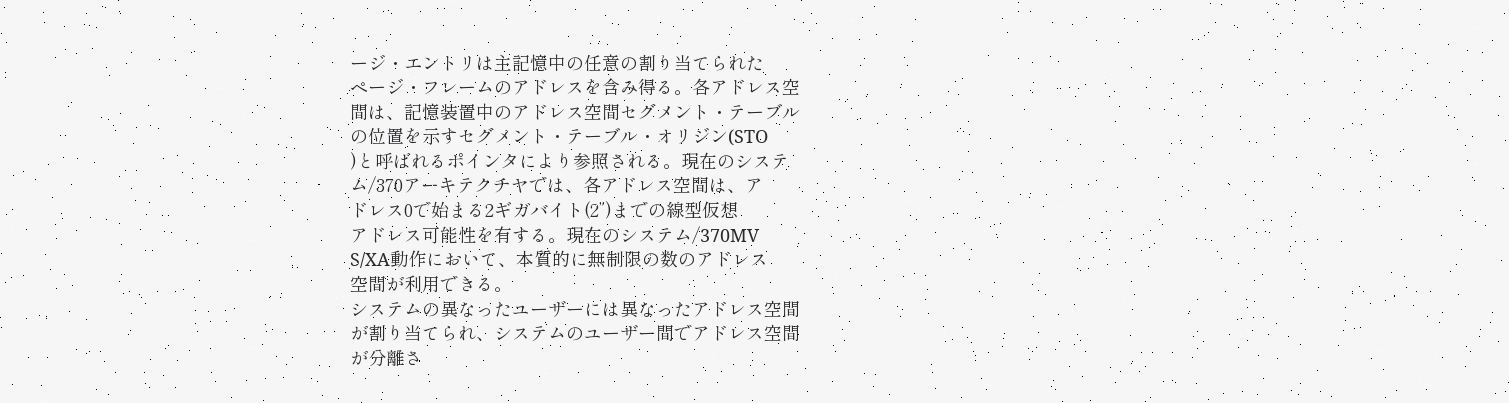ージ・エントリは主記憶中の任意の割り当てられた
ページ・フレームのアドレスを含み得る。各アドレス空
間は、記憶装置中のアドレス空間セグメント・テーブル
の位置を示すセグメント・テーブル・オリジン(STO
)と呼ばれるポインタにより参照される。現在のシステ
ム/370アーキテクチヤでは、各アドレス空間は、ア
ドレス0で始まる2ギガバイト(2”)までの線型仮想
アドレス可能性を有する。現在のシステム/370MV
S/XA動作において、本質的に無制限の数のアドレス
空間が利用できる。
システムの異なったユーザーには異なったアドレス空間
が割り当てられ、システムのユーザー間でアドレス空間
が分離さ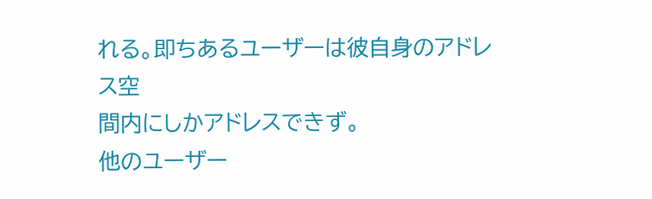れる。即ちあるユーザーは彼自身のアドレス空
間内にしかアドレスできず。
他のユーザー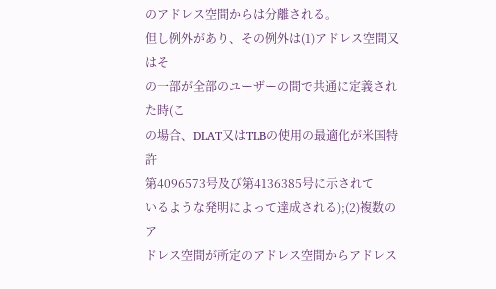のアドレス空間からは分離される。
但し例外があり、その例外は(1)アドレス空間又はそ
の一部が全部のユーザーの間で共通に定義された時(こ
の場合、DLAT又はTLBの使用の最適化が米国特許
第4096573号及び第4136385号に示されて
いるような発明によって達成される);(2)複数のア
ドレス空間が所定のアドレス空間からアドレス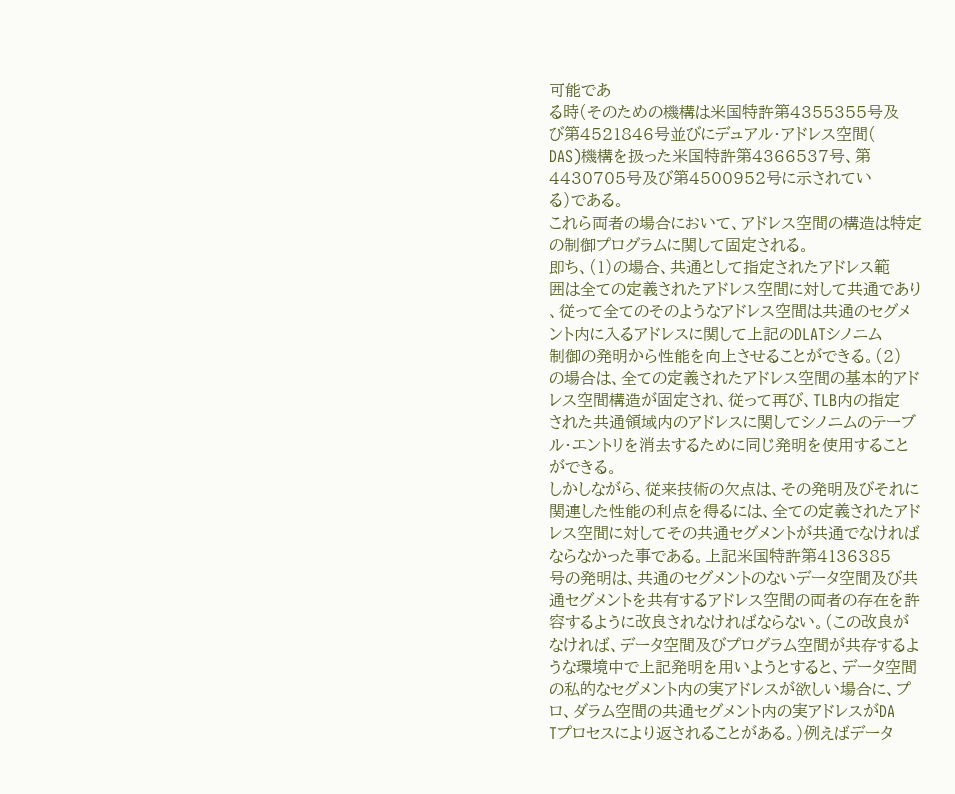可能であ
る時(そのための機構は米国特許第4355355号及
び第4521846号並びにデュアル・アドレス空間(
DAS)機構を扱った米国特許第4366537号、第
4430705号及び第4500952号に示されてい
る)である。
これら両者の場合において、アドレス空間の構造は特定
の制御プログラムに関して固定される。
即ち、(1)の場合、共通として指定されたアドレス範
囲は全ての定義されたアドレス空間に対して共通であり
、従って全てのそのようなアドレス空間は共通のセグメ
ント内に入るアドレスに関して上記のDLATシノニム
制御の発明から性能を向上させることができる。(2)
の場合は、全ての定義されたアドレス空間の基本的アド
レス空間構造が固定され、従って再び、TLB内の指定
された共通領域内のアドレスに関してシノニムのテーブ
ル・エントリを消去するために同じ発明を使用すること
ができる。
しかしながら、従来技術の欠点は、その発明及びそれに
関連した性能の利点を得るには、全ての定義されたアド
レス空間に対してその共通セグメントが共通でなければ
ならなかった事である。上記米国特許第4136385
号の発明は、共通のセグメントのないデータ空間及び共
通セグメントを共有するアドレス空間の両者の存在を許
容するように改良されなければならない。(この改良が
なければ、データ空間及びプログラム空間が共存するよ
うな環境中で上記発明を用いようとすると、データ空間
の私的なセグメント内の実アドレスが欲しい場合に、プ
ロ、ダラム空間の共通セグメント内の実アドレスがDA
Tプロセスにより返されることがある。)例えばデータ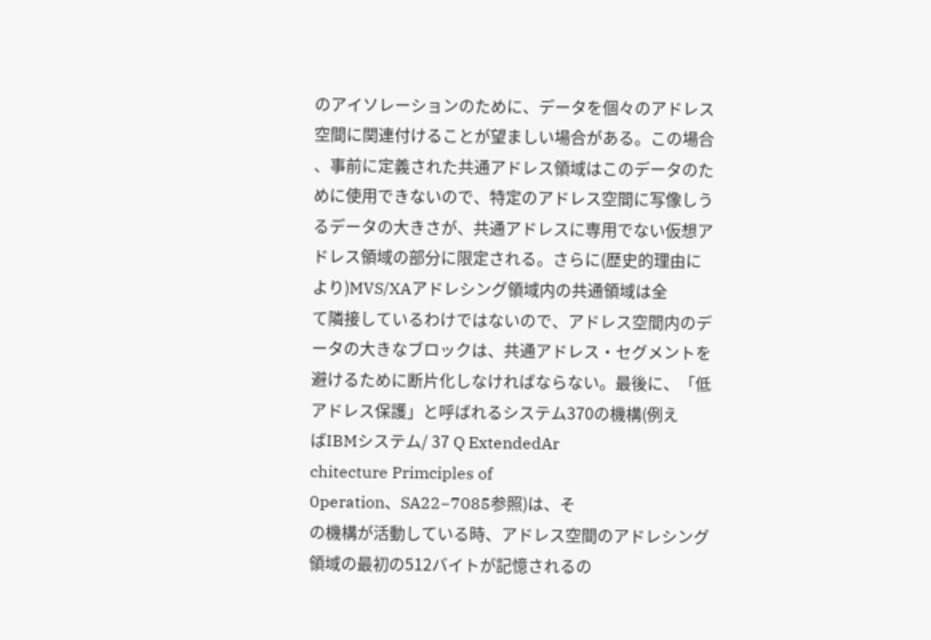のアイソレーションのために、データを個々のアドレス
空間に関連付けることが望ましい場合がある。この場合
、事前に定義された共通アドレス領域はこのデータのた
めに使用できないので、特定のアドレス空間に写像しう
るデータの大きさが、共通アドレスに専用でない仮想ア
ドレス領域の部分に限定される。さらに(歴史的理由に
より)MVS/XAアドレシング領域内の共通領域は全
て隣接しているわけではないので、アドレス空間内のデ
ータの大きなブロックは、共通アドレス・セグメントを
避けるために断片化しなければならない。最後に、「低
アドレス保護」と呼ばれるシステム370の機構(例え
ばIBMシステム/ 37 Q ExtendedAr
chitecture Primciples of
0peration、SA22−7085参照)は、そ
の機構が活動している時、アドレス空間のアドレシング
領域の最初の512バイトが記憶されるの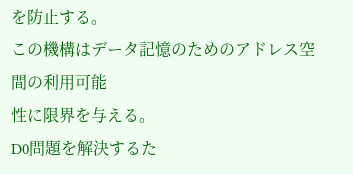を防止する。
この機構はデータ記憶のためのアドレス空間の利用可能
性に限界を与える。
D0問題を解決するた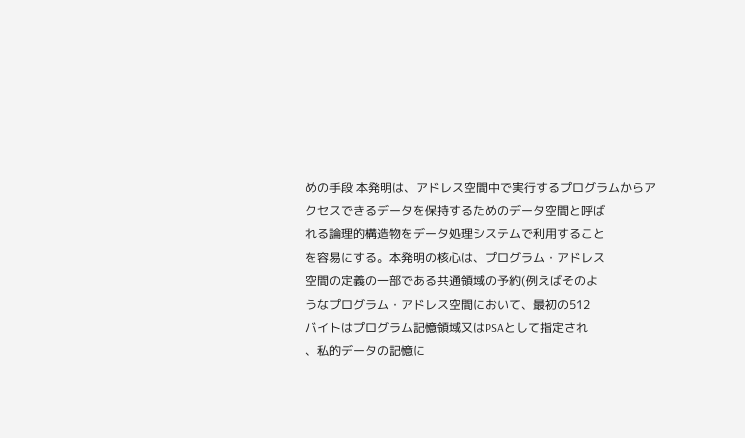めの手段 本発明は、アドレス空間中で実行するプログラムからア
クセスできるデータを保持するためのデータ空間と呼ば
れる論理的構造物をデータ処理システムで利用すること
を容易にする。本発明の核心は、プログラム・アドレス
空間の定義の一部である共通領域の予約(例えばそのよ
うなプログラム・アドレス空間において、最初の512
バイトはプログラム記憶領域又はPSAとして指定され
、私的データの記憶に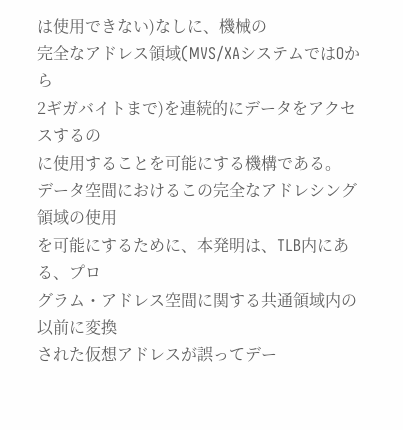は使用できない)なしに、機械の
完全なアドレス領域(MVS/XAシステムではOから
2ギガバイトまで)を連続的にデータをアクセスするの
に使用することを可能にする機構である。
データ空間におけるこの完全なアドレシング領域の使用
を可能にするために、本発明は、TLB内にある、プロ
グラム・アドレス空間に関する共通領域内の以前に変換
された仮想アドレスが誤ってデー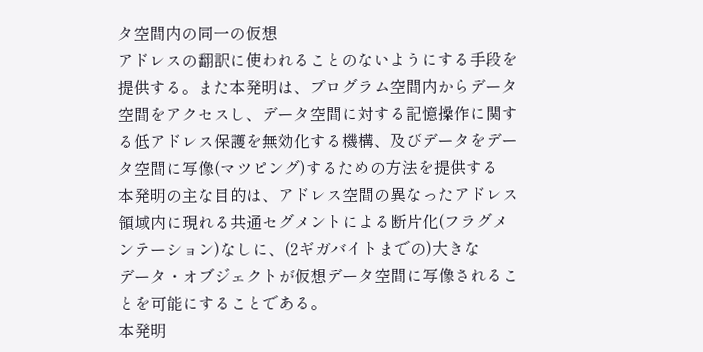タ空間内の同一の仮想
アドレスの翻訳に使われることのないようにする手段を
提供する。また本発明は、プログラム空間内からデータ
空間をアクセスし、データ空間に対する記憶操作に関す
る低アドレス保護を無効化する機構、及びデータをデー
タ空間に写像(マツピング)するための方法を提供する
本発明の主な目的は、アドレス空間の異なったアドレス
領域内に現れる共通セグメントによる断片化(フラグメ
ンテーション)なしに、(2ギガバイトまでの)大きな
データ・オブジェクトが仮想データ空間に写像されるこ
とを可能にすることである。
本発明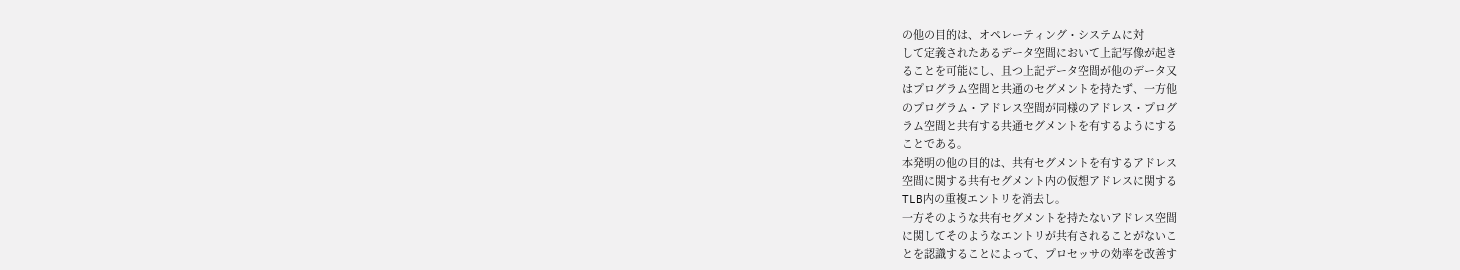の他の目的は、オペレーティング・システムに対
して定義されたあるデータ空間において上記写像が起き
ることを可能にし、且つ上記データ空間が他のデータ又
はプログラム空間と共通のセグメントを持たず、一方他
のプログラム・アドレス空間が同様のアドレス・プログ
ラム空間と共有する共通セグメントを有するようにする
ことである。
本発明の他の目的は、共有セグメントを有するアドレス
空間に関する共有セグメント内の仮想アドレスに関する
TLB内の重複エントリを消去し。
一方そのような共有セグメントを持たないアドレス空間
に関してそのようなエントリが共有されることがないこ
とを認識することによって、プロセッサの効率を改善す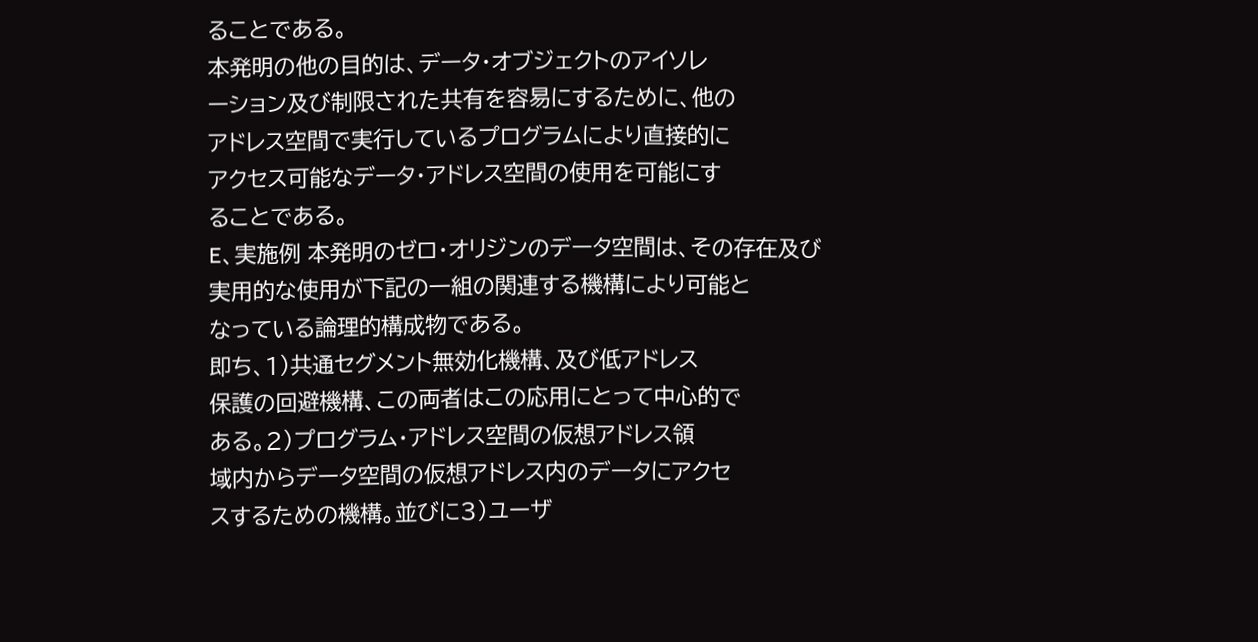ることである。
本発明の他の目的は、データ・オブジェクトのアイソレ
ーション及び制限された共有を容易にするために、他の
アドレス空間で実行しているプログラムにより直接的に
アクセス可能なデータ・アドレス空間の使用を可能にす
ることである。
E、実施例 本発明のゼロ・オリジンのデータ空間は、その存在及び
実用的な使用が下記の一組の関連する機構により可能と
なっている論理的構成物である。
即ち、1)共通セグメント無効化機構、及び低アドレス
保護の回避機構、この両者はこの応用にとって中心的で
ある。2)プログラム・アドレス空間の仮想アドレス領
域内からデータ空間の仮想アドレス内のデータにアクセ
スするための機構。並びに3)ユーザ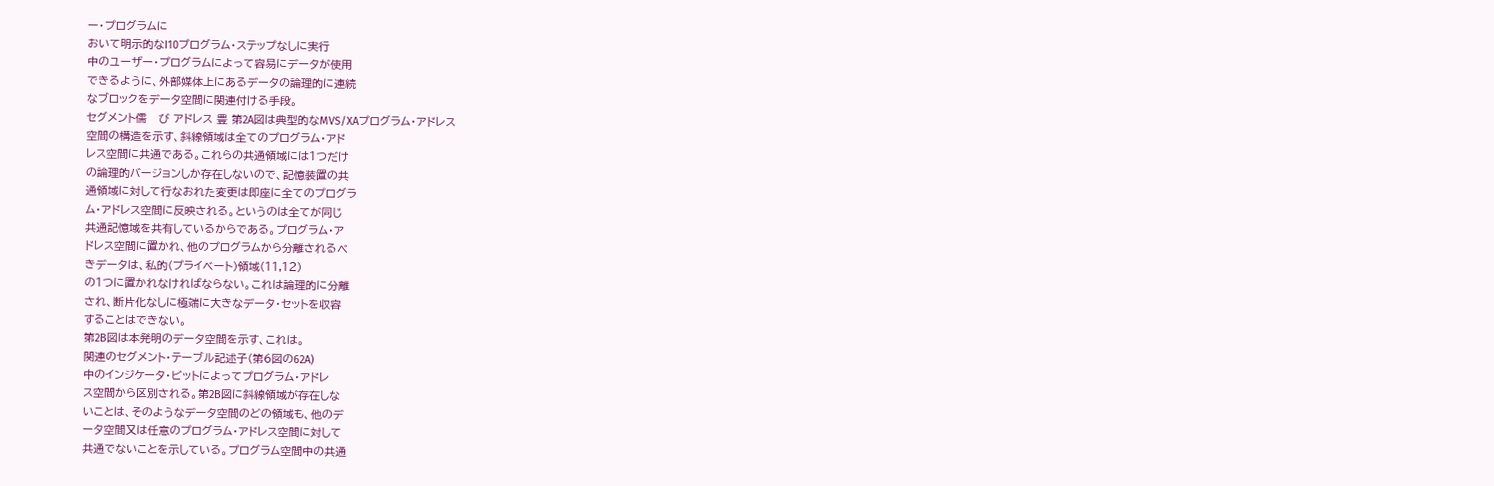ー・プログラムに
おいて明示的なI10プログラム・ステップなしに実行
中のユーザー・プログラムによって容易にデータが使用
できるように、外部媒体上にあるデータの論理的に連続
なブロックをデータ空間に関連付ける手段。
セグメント儒   び アドレス 豊 第2A図は典型的なMVS/XAプログラム・アドレス
空間の構造を示す、斜線領域は全てのプログラム・アド
レス空間に共通である。これらの共通領域には1つだけ
の論理的バージョンしか存在しないので、記憶装置の共
通領域に対して行なおれた変更は即座に全てのプログラ
ム・アドレス空間に反映される。というのは全てが同じ
共通記憶域を共有しているからである。プログラム・ア
ドレス空間に置かれ、他のプログラムから分離されるべ
きデータは、私的(プライベート)領域(11,12)
の1つに置かれなければならない。これは論理的に分離
され、断片化なしに極端に大きなデータ・セットを収容
することはできない。
第2B図は本発明のデータ空間を示す、これは。
関連のセグメント・テーブル記述子(第6図の62A)
中のインジケータ・ビットによってプログラム・アドレ
ス空間から区別される。第2B図に斜線領域が存在しな
いことは、そのようなデータ空間のどの領域も、他のデ
ータ空間又は任意のプログラム・アドレス空間に対して
共通でないことを示している。プログラム空間中の共通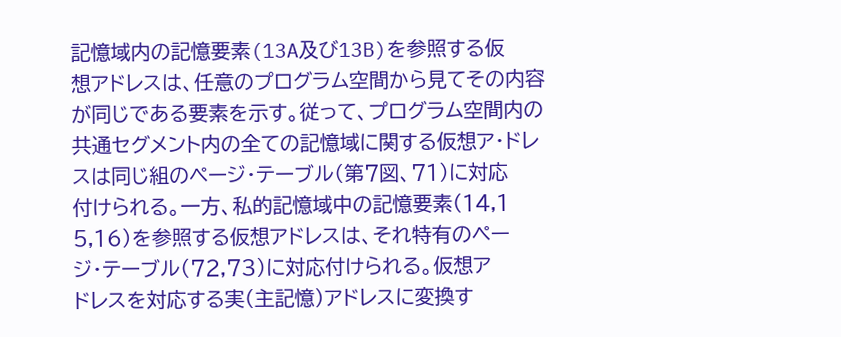記憶域内の記憶要素(13A及び13B)を参照する仮
想アドレスは、任意のプログラム空間から見てその内容
が同じである要素を示す。従って、プログラム空間内の
共通セグメント内の全ての記憶域に関する仮想ア・ドレ
スは同じ組のページ・テーブル(第7図、71)に対応
付けられる。一方、私的記憶域中の記憶要素(14,1
5,16)を参照する仮想アドレスは、それ特有のペー
ジ・テーブル(72,73)に対応付けられる。仮想ア
ドレスを対応する実(主記憶)アドレスに変換す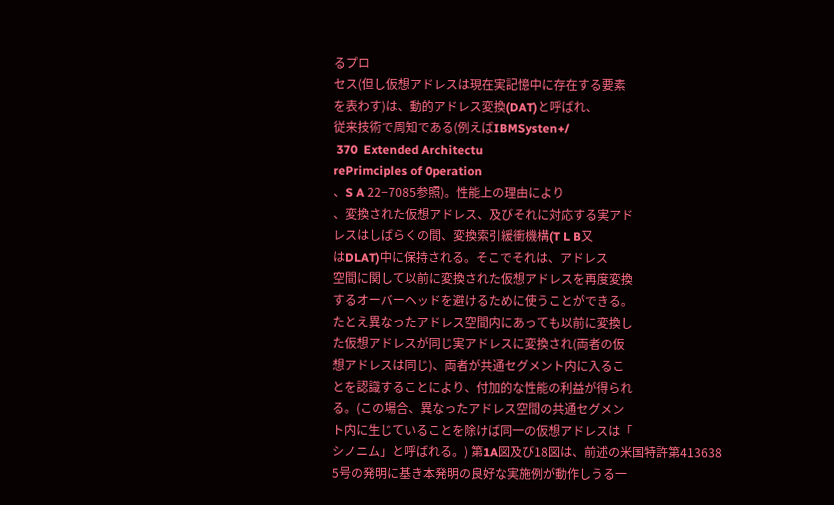るプロ
セス(但し仮想アドレスは現在実記憶中に存在する要素
を表わす)は、動的アドレス変換(DAT)と呼ばれ、
従来技術で周知である(例えばIBMSysten+/
 370  Extended Architectu
rePrimciples of 0peration
、S A 22−7085参照)。性能上の理由により
、変換された仮想アドレス、及びそれに対応する実アド
レスはしばらくの間、変換索引緩衝機構(T L B又
はDLAT)中に保持される。そこでそれは、アドレス
空間に関して以前に変換された仮想アドレスを再度変換
するオーバーヘッドを避けるために使うことができる。
たとえ異なったアドレス空間内にあっても以前に変換し
た仮想アドレスが同じ実アドレスに変換され(両者の仮
想アドレスは同じ)、両者が共通セグメント内に入るこ
とを認識することにより、付加的な性能の利益が得られ
る。(この場合、異なったアドレス空間の共通セグメン
ト内に生じていることを除けば同一の仮想アドレスは「
シノニム」と呼ばれる。) 第1A図及び18図は、前述の米国特許第413638
5号の発明に基き本発明の良好な実施例が動作しうる一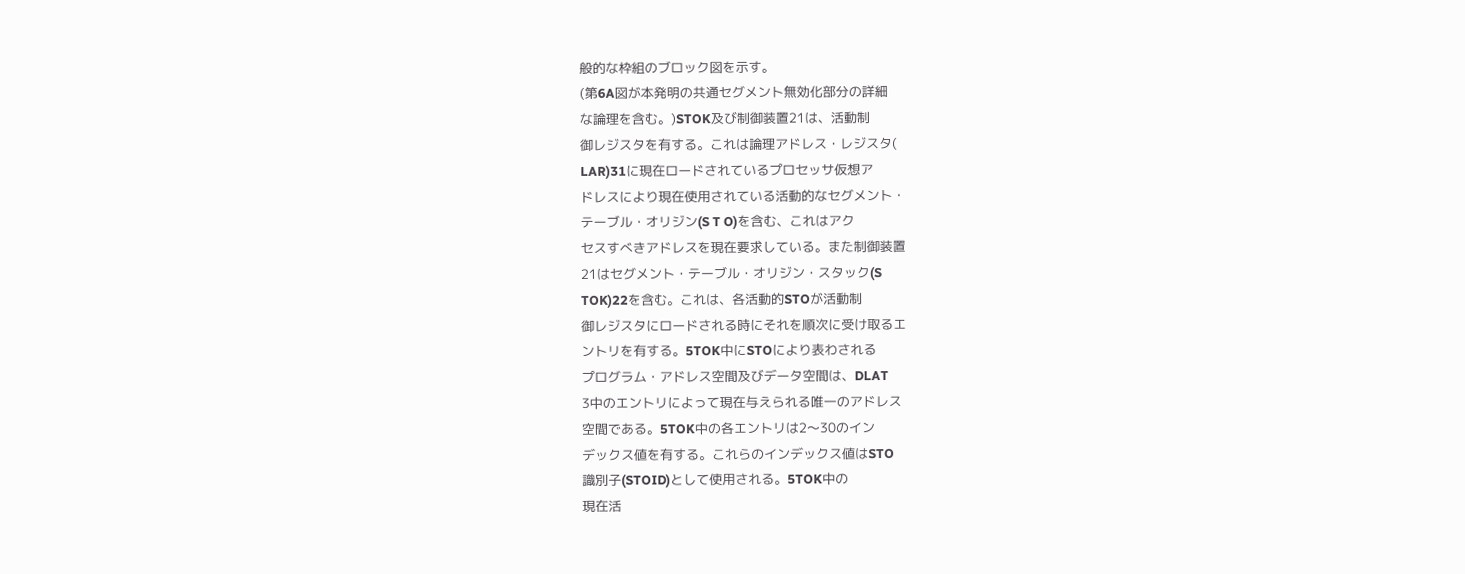般的な枠組のブロック図を示す。
(第6A図が本発明の共通セグメント無効化部分の詳細
な論理を含む。)STOK及び制御装置21は、活動制
御レジスタを有する。これは論理アドレス・レジスタ(
LAR)31に現在ロードされているプロセッサ仮想ア
ドレスにより現在使用されている活動的なセグメント・
テーブル・オリジン(S T O)を含む、これはアク
セスすべきアドレスを現在要求している。また制御装置
21はセグメント・テーブル・オリジン・スタック(S
TOK)22を含む。これは、各活動的STOが活動制
御レジスタにロードされる時にそれを順次に受け取るエ
ントリを有する。5TOK中にSTOにより表わされる
プログラム・アドレス空間及びデータ空間は、DLAT
3中のエントリによって現在与えられる唯一のアドレス
空間である。5TOK中の各エントリは2〜30のイン
デックス値を有する。これらのインデックス値はSTO
識別子(STOID)として使用される。5TOK中の
現在活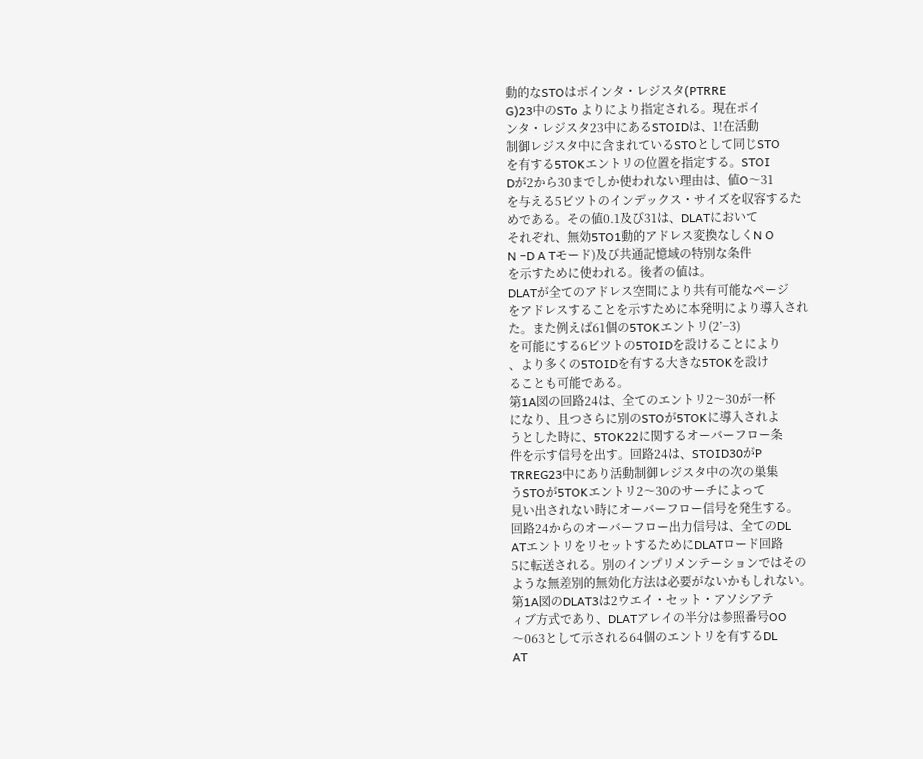動的なSTOはポインタ・レジスタ(PTRRE
G)23中のSTo よりにより指定される。現在ポイ
ンタ・レジスタ23中にあるSTOIDは、1!在活動
制御レジスタ中に含まれているSTOとして同じSTO
を有する5TOKエントリの位置を指定する。STOI
Dが2から30までしか使われない理由は、値O〜31
を与える5ビツトのインデックス・サイズを収容するた
めである。その値0.1及び31は、DLATにおいて
それぞれ、無効5TO1動的アドレス変換なしくN O
N −D A Tモード)及び共通記憶域の特別な条件
を示すために使われる。後者の値は。
DLATが全てのアドレス空間により共有可能なページ
をアドレスすることを示すために本発明により導入され
た。また例えば61個の5TOKエントリ(2’−3)
を可能にする6ビツトの5TOIDを設けることにより
、より多くの5TOIDを有する大きな5TOKを設け
ることも可能である。
第1A図の回路24は、全てのエントリ2〜30が一杯
になり、且つさらに別のSTOが5TOKに導入されよ
うとした時に、5TOK22に関するオーバーフロー条
件を示す信号を出す。回路24は、STOID30がP
TRREG23中にあり活動制御レジスタ中の次の巣集
うSTOが5TOKエントリ2〜30のサーチによって
見い出されない時にオーバーフロー信号を発生する。
回路24からのオーバーフロー出力信号は、全てのDL
ATエントリをリセットするためにDLATロード回路
5に転送される。別のインプリメンテーションではその
ような無差別的無効化方法は必要がないかもしれない。
第1A図のDLAT3は2ウエイ・セット・アソシアテ
ィブ方式であり、DLATアレイの半分は参照番号OO
〜063として示される64個のエントリを有するDL
AT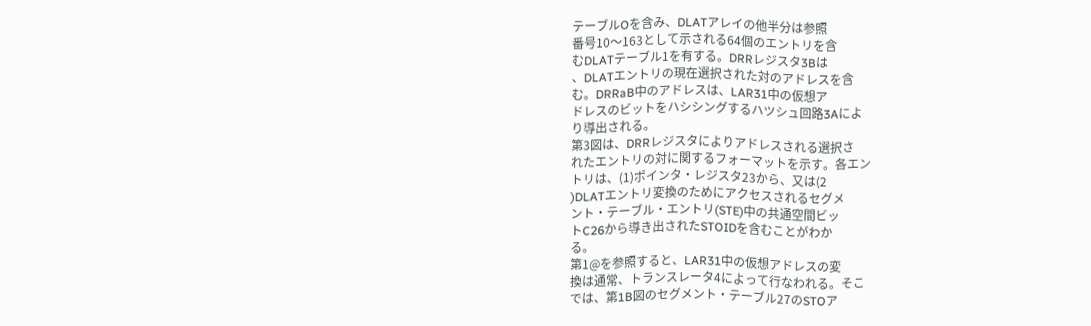テーブルOを含み、DLATアレイの他半分は参照
番号10〜163として示される64個のエントリを含
むDLATテーブル1を有する。DRRレジスタ3Bは
、DLATエントリの現在選択された対のアドレスを含
む。DRRaB中のアドレスは、LAR31中の仮想ア
ドレスのビットをハシシングするハツシュ回路3Aによ
り導出される。
第3図は、DRRレジスタによりアドレスされる選択さ
れたエントリの対に関するフォーマットを示す。各エン
トリは、(1)ポインタ・レジスタ23から、又は(2
)DLATエントリ変換のためにアクセスされるセグメ
ント・テーブル・エントリ(STE)中の共通空間ビッ
トC26から導き出されたSTOIDを含むことがわか
る。
第1@を参照すると、LAR31中の仮想アドレスの変
換は通常、トランスレータ4によって行なわれる。そこ
では、第1B図のセグメント・テーブル27のSTOア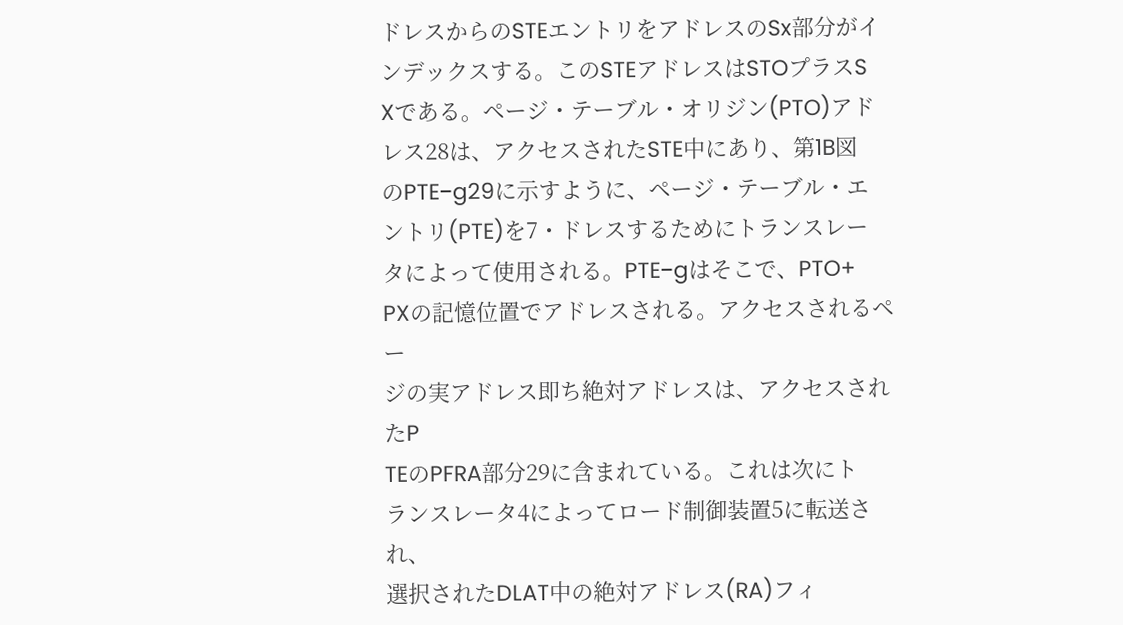ドレスからのSTEエントリをアドレスのSx部分がイ
ンデックスする。このSTEアドレスはSTOプラスS
Xである。ページ・テーブル・オリジン(PTO)アド
レス28は、アクセスされたSTE中にあり、第1B図
のPTE−g29に示すように、ページ・テーブル・エ
ントリ(PTE)を7・ドレスするためにトランスレー
タによって使用される。PTE−gはそこで、PTO+
PXの記憶位置でアドレスされる。アクセスされるペー
ジの実アドレス即ち絶対アドレスは、アクセスされたP
TEのPFRA部分29に含まれている。これは次にト
ランスレータ4によってロード制御装置5に転送され、
選択されたDLAT中の絶対アドレス(RA)フィ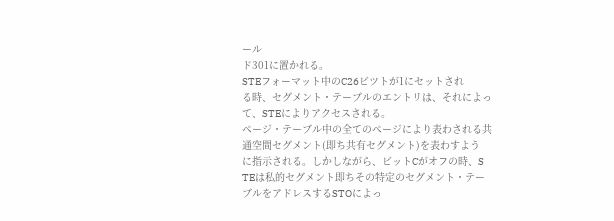ール
ド301に置かれる。
STEフォーマット中のC26ビツトが1にセットされ
る時、セグメント・テーブルのエントリは、それによっ
て、STEによりアクセスされる。
ページ・テーブル中の全てのページにより表わされる共
通空間セグメント(即ち共有セグメント)を表わすよう
に指示される。しかしながら、ビットCがオフの時、S
TEは私的セグメント即ちその特定のセグメント・テー
ブルをアドレスするSTOによっ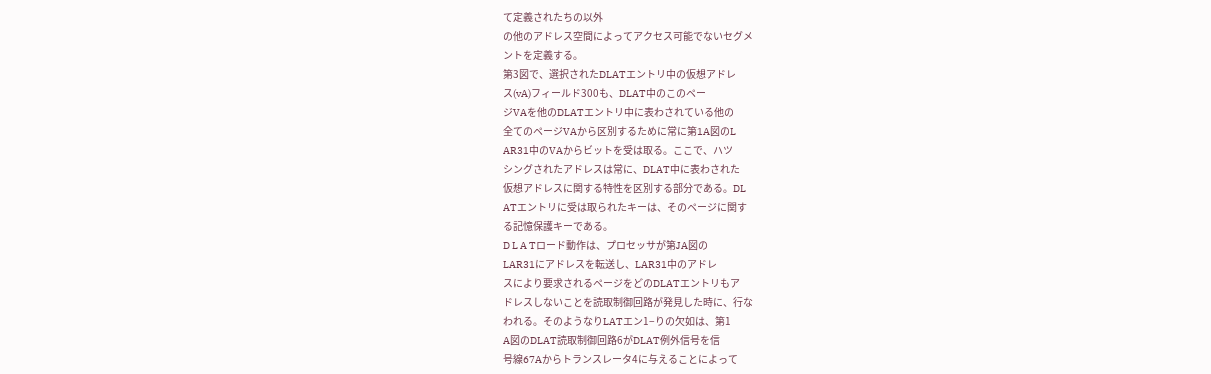て定義されたちの以外
の他のアドレス空間によってアクセス可能でないセグメ
ントを定義する。
第3図で、選択されたDLATエントリ中の仮想アドレ
ス(vA)フィールド300も、DLAT中のこのペー
ジVAを他のDLATエントリ中に表わされている他の
全てのページVAから区別するために常に第1A図のL
AR31中のVAからビットを受は取る。ここで、ハツ
シングされたアドレスは常に、DLAT中に表わされた
仮想アドレスに関する特性を区別する部分である。DL
ATエントリに受は取られたキーは、そのページに関す
る記憶保護キーである。
D L A Tロード動作は、プロセッサが第JA図の
LAR31にアドレスを転送し、LAR31中のアドレ
スにより要求されるページをどのDLATエントリもア
ドレスしないことを読取制御回路が発見した時に、行な
われる。そのようなりLATエン1−りの欠如は、第1
A図のDLAT読取制御回路6がDLAT例外信号を信
号線67Aからトランスレータ4に与えることによって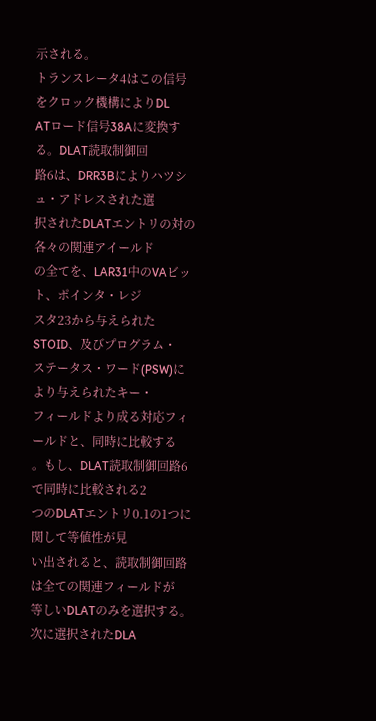示される。
トランスレータ4はこの信号をクロック機構によりDL
ATロード信号38Aに変換する。DLAT読取制御回
路6は、DRR3Bによりハツシュ・アドレスされた選
択されたDLATエントリの対の各々の関連アイールド
の全てを、LAR31中のVAビット、ポインタ・レジ
スタ23から与えられたSTOID、及びプログラム・
ステータス・ワード(PSW)により与えられたキー・
フィールドより成る対応フィールドと、同時に比較する
。もし、DLAT読取制御回路6で同時に比較される2
つのDLATエントリ0.1の1つに関して等値性が見
い出されると、読取制御回路は全ての関連フィールドが
等しいDLATのみを選択する。次に選択されたDLA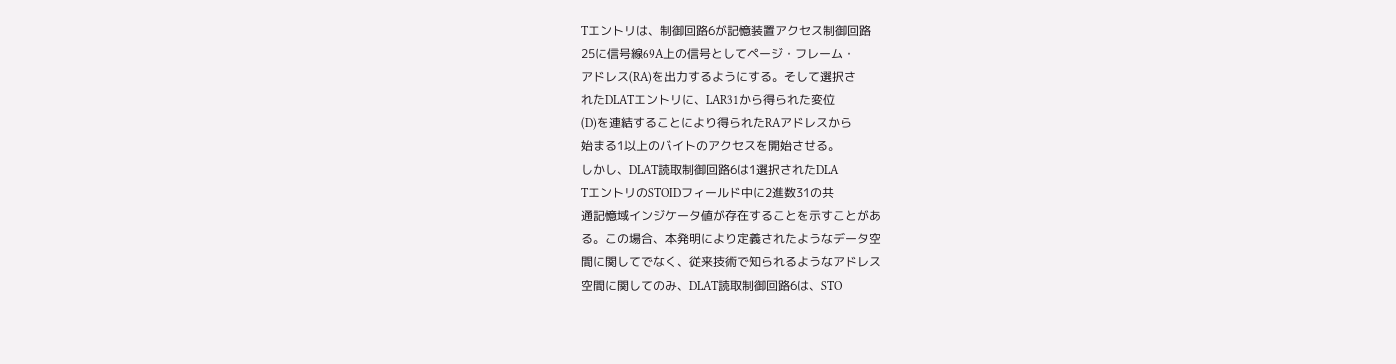Tエントリは、制御回路6が記憶装置アクセス制御回路
25に信号線69A上の信号としてページ・フレーム・
アドレス(RA)を出力するようにする。そして選択さ
れたDLATエントリに、LAR31から得られた変位
(D)を連結することにより得られたRAアドレスから
始まる1以上のバイトのアクセスを開始させる。
しかし、DLAT読取制御回路6は1選択されたDLA
TエントリのSTOIDフィールド中に2進数31の共
通記憶域インジケータ値が存在することを示すことがあ
る。この場合、本発明により定義されたようなデータ空
間に関してでなく、従来技術で知られるようなアドレス
空間に関してのみ、DLAT読取制御回路6は、STO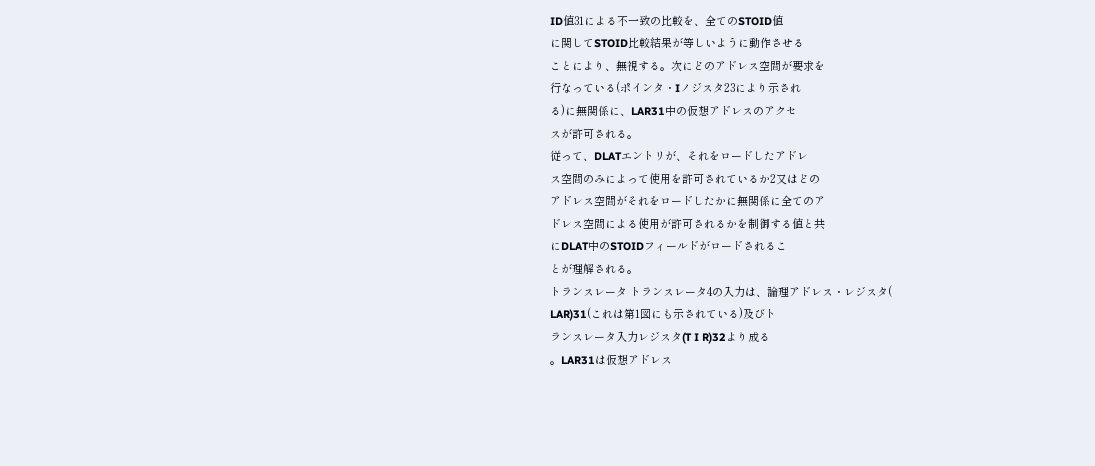ID値31による不一致の比較を、全てのSTOID値
に関してSTOID比較結果が等しいように動作させる
ことにより、無視する。次にどのアドレス空間が要求を
行なっている(ポインタ・Iノジスタ23により示され
る)に無関係に、LAR31中の仮想アドレスのアクセ
スが許可される。
従って、DLATエントリが、それをロードしたアドレ
ス空間のみによって使用を許可されているか2又はどの
アドレス空間がそれをロードしたかに無関係に全てのア
ドレス空間による使用が許可されるかを制御する値と共
にDLAT中のSTOIDフィールドがロードされるこ
とが理解される。
トランスレータ トランスレータ4の入力は、論理アドレス・レジスタ(
LAR)31(これは第1図にも示されている)及びト
ランスレータ入力レジスタ(T I R)32より成る
。LAR31は仮想アドレス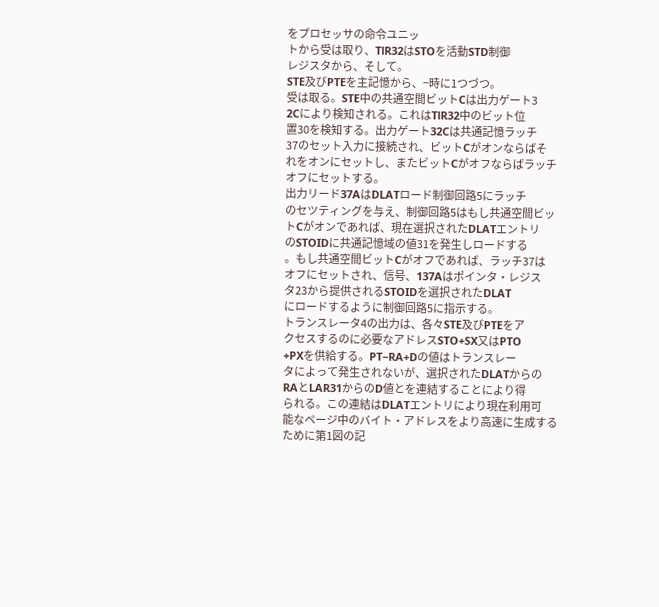をプロセッサの命令ユニッ
トから受は取り、TlR32はSTOを活動STD制御
レジスタから、そして。
STE及びPTEを主記憶から、−時に1つづつ。
受は取る。STE中の共通空間ビットCは出力ゲート3
2Cにより検知される。これはTlR32中のビット位
置30を検知する。出力ゲート32Cは共通記憶ラッチ
37のセット入力に接続され、ビットCがオンならばそ
れをオンにセットし、またビットCがオフならばラッチ
オフにセットする。
出力リード37AはDLATロード制御回路5にラッチ
のセツティングを与え、制御回路5はもし共通空間ビッ
トCがオンであれば、現在選択されたDLATエントリ
のSTOIDに共通記憶域の値31を発生しロードする
。もし共通空間ビットCがオフであれば、ラッチ37は
オフにセットされ、信号、137Aはポインタ・レジス
タ23から提供されるSTOIDを選択されたDLAT
にロードするように制御回路5に指示する。
トランスレータ4の出力は、各々STE及びPTEをア
クセスするのに必要なアドレスSTO+SX又はPTO
+PXを供給する。PT−RA+Dの値はトランスレー
タによって発生されないが、選択されたDLATからの
RAとLAR31からのD値とを連結することにより得
られる。この連結はDLATエントリにより現在利用可
能なページ中のバイト・アドレスをより高速に生成する
ために第1図の記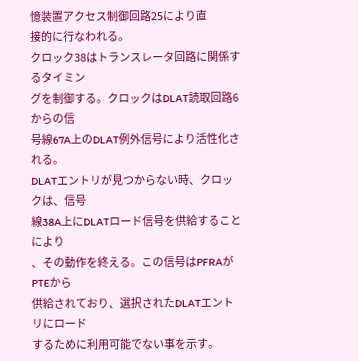憶装置アクセス制御回路25により直
接的に行なわれる。
クロック38はトランスレータ回路に関係するタイミン
グを制御する。クロックはDLAT読取回路6からの信
号線67A上のDLAT例外信号により活性化される。
DLATエントリが見つからない時、クロックは、信号
線38A上にDLATロード信号を供給することにより
、その動作を終える。この信号はPFRAがPTEから
供給されており、選択されたDLATエントリにロード
するために利用可能でない事を示す。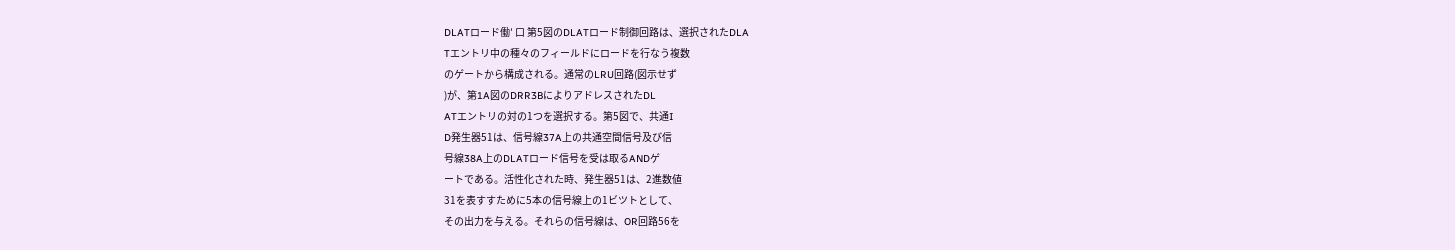DLATロード働′ 口 第5図のDLATロード制御回路は、選択されたDLA
Tエントリ中の種々のフィールドにロードを行なう複数
のゲートから構成される。通常のLRU回路(図示せず
)が、第1A図のDRR3BによりアドレスされたDL
ATエントリの対の1つを選択する。第5図で、共通I
D発生器51は、信号線37A上の共通空間信号及び信
号線38A上のDLATロード信号を受は取るANDゲ
ートである。活性化された時、発生器51は、2進数値
31を表すすために5本の信号線上の1ビツトとして、
その出力を与える。それらの信号線は、OR回路56を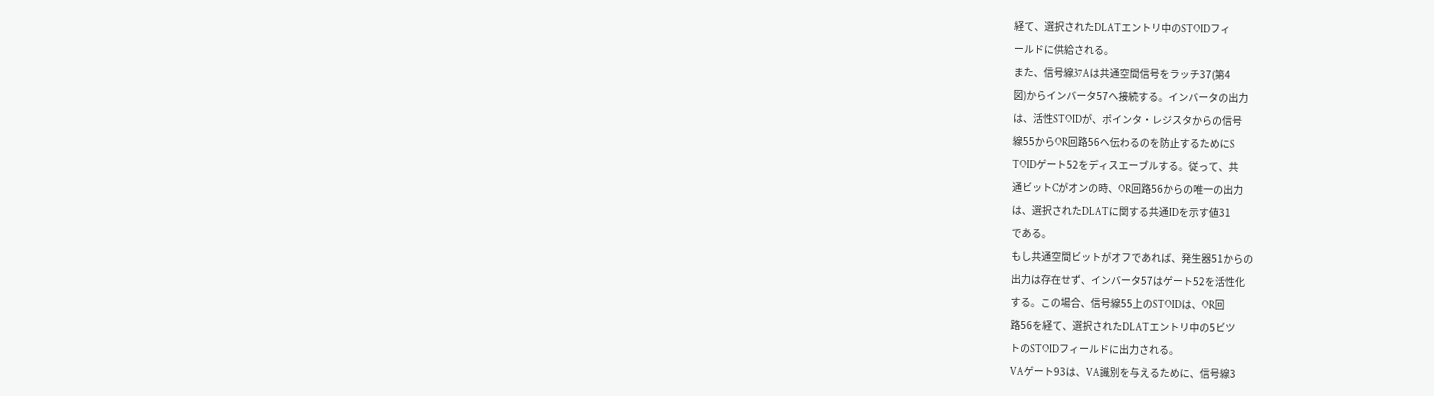経て、選択されたDLATエントリ中のSTOIDフィ
ールドに供給される。
また、信号線37Aは共通空間信号をラッチ37(第4
図)からインバータ57へ接続する。インバータの出力
は、活性STOIDが、ポインタ・レジスタからの信号
線55からOR回路56へ伝わるのを防止するためにS
TOIDゲート52をディスエーブルする。従って、共
通ビットCがオンの時、OR回路56からの唯一の出力
は、選択されたDLATに関する共通IDを示す値31
である。
もし共通空間ビットがオフであれば、発生器51からの
出力は存在せず、インバータ57はゲート52を活性化
する。この場合、信号線55上のSTOIDは、OR回
路56を経て、選択されたDLATエントリ中の5ビツ
トのSTOIDフィールドに出力される。
VAゲート93は、VA識別を与えるために、信号線3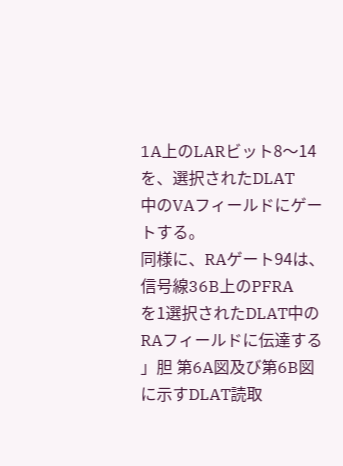1A上のLARビット8〜14を、選択されたDLAT
中のVAフィールドにゲートする。
同様に、RAゲート94は、信号線36B上のPFRA
を1選択されたDLAT中のRAフィールドに伝達する
」胆 第6A図及び第6B図に示すDLAT読取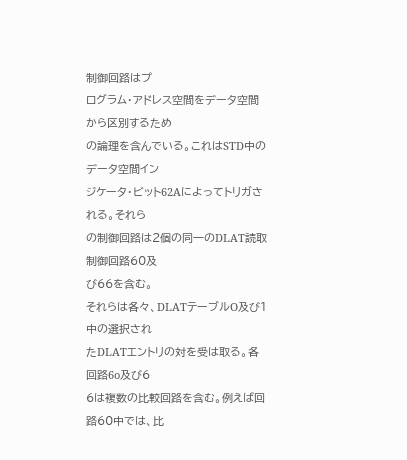制御回路はプ
ログラム・アドレス空間をデータ空間から区別するため
の論理を含んでいる。これはSTD中のデータ空間イン
ジケータ・ビット62Aによってトリガされる。それら
の制御回路は2個の同一のDLAT読取制御回路60及
び66を含む。
それらは各々、DLATテーブルO及び1中の選択され
たDLATエントリの対を受は取る。各回路6o及び6
6は複数の比較回路を含む。例えば回路60中では、比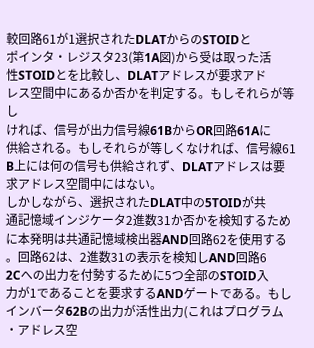較回路61が1選択されたDLATからのSTOIDと
ポインタ・レジスタ23(第1A図)から受は取った活
性STOIDとを比較し、DLATアドレスが要求アド
レス空間中にあるか否かを判定する。もしそれらが等し
ければ、信号が出力信号線61BからOR回路61Aに
供給される。もしそれらが等しくなければ、信号線61
B上には何の信号も供給されず、DLATアドレスは要
求アドレス空間中にはない。
しかしながら、選択されたDLAT中の5TOIDが共
通記憶域インジケータ2進数31か否かを検知するため
に本発明は共通記憶域検出器AND回路62を使用する
。回路62は、2進数31の表示を検知しAND回路6
2Cへの出力を付勢するために5つ全部のSTOID入
力が1であることを要求するANDゲートである。もし
インバータ62Bの出力が活性出力(これはプログラム
・アドレス空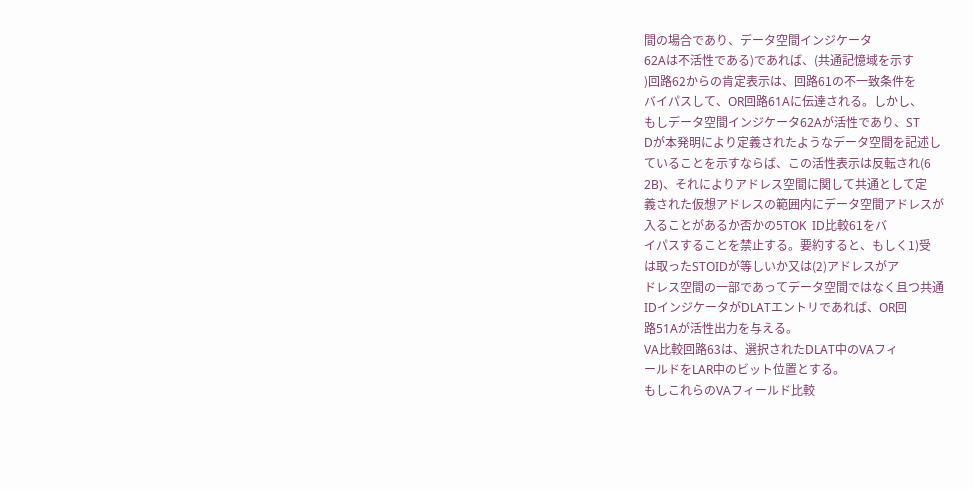間の場合であり、データ空間インジケータ
62Aは不活性である)であれば、(共通記憶域を示す
)回路62からの肯定表示は、回路61の不一致条件を
バイパスして、OR回路61Aに伝達される。しかし、
もしデータ空間インジケータ62Aが活性であり、ST
Dが本発明により定義されたようなデータ空間を記述し
ていることを示すならば、この活性表示は反転され(6
2B)、それによりアドレス空間に関して共通として定
義された仮想アドレスの範囲内にデータ空間アドレスが
入ることがあるか否かの5TOK  ID比較61をバ
イパスすることを禁止する。要約すると、もしく1)受
は取ったSTOIDが等しいか又は(2)アドレスがア
ドレス空間の一部であってデータ空間ではなく且つ共通
IDインジケータがDLATエントリであれば、OR回
路51Aが活性出力を与える。
VA比較回路63は、選択されたDLAT中のVAフィ
ールドをLAR中のビット位置とする。
もしこれらのVAフィールド比較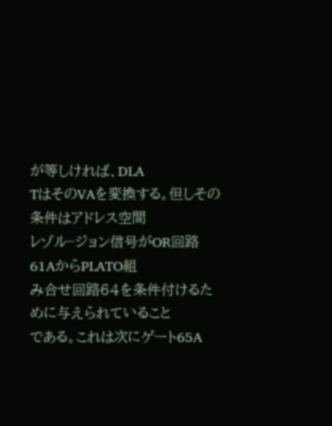が等しければ、DLA
TはそのVAを変換する。但しその条件はアドレス空間
レゾル−ジョン信号がOR回路61AからPLATO組
み合せ回路64を条件付けるために与えられていること
である。これは次にゲート65A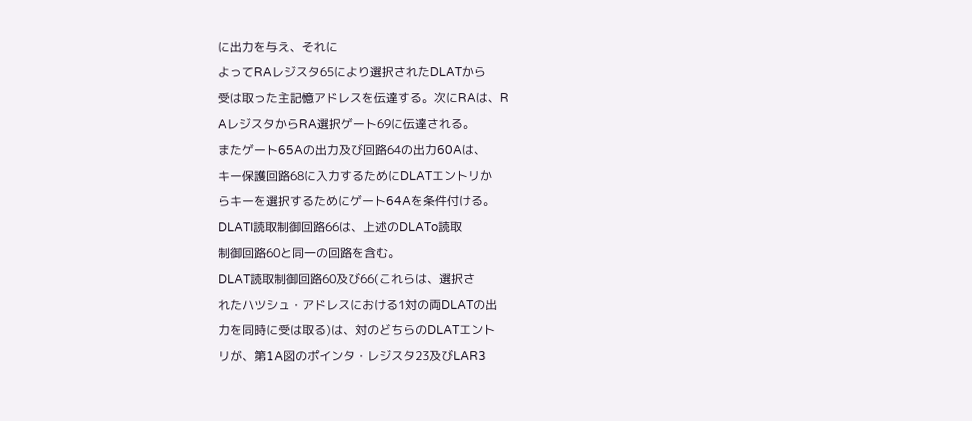に出力を与え、それに
よってRAレジスタ65により選択されたDLATから
受は取った主記憶アドレスを伝達する。次にRAは、R
AレジスタからRA選択ゲート69に伝達される。
またゲート65Aの出力及び回路64の出力60Aは、
キー保護回路68に入力するためにDLATエントリか
らキーを選択するためにゲート64Aを条件付ける。
DLATI読取制御回路66は、上述のDLATo読取
制御回路60と同一の回路を含む。
DLAT読取制御回路60及び66(これらは、選択さ
れたハツシュ・アドレスにおける1対の両DLATの出
力を同時に受は取る)は、対のどちらのDLATエント
リが、第1A図のポインタ・レジスタ23及びLAR3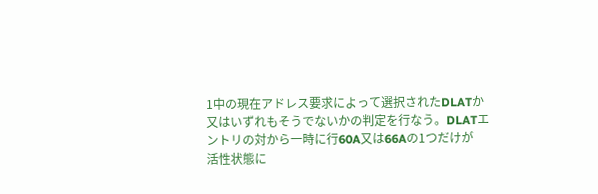1中の現在アドレス要求によって選択されたDLATか
又はいずれもそうでないかの判定を行なう。DLATエ
ントリの対から一時に行60A又は66Aの1つだけが
活性状態に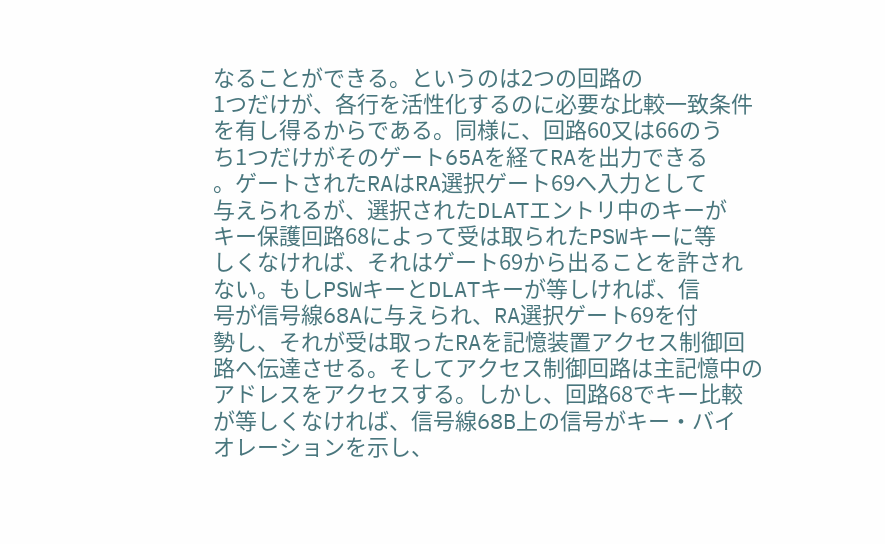なることができる。というのは2つの回路の
1つだけが、各行を活性化するのに必要な比較一致条件
を有し得るからである。同様に、回路60又は66のう
ち1つだけがそのゲート65Aを経てRAを出力できる
。ゲートされたRAはRA選択ゲート69へ入力として
与えられるが、選択されたDLATエントリ中のキーが
キー保護回路68によって受は取られたPSWキーに等
しくなければ、それはゲート69から出ることを許され
ない。もしPSWキーとDLATキーが等しければ、信
号が信号線68Aに与えられ、RA選択ゲート69を付
勢し、それが受は取ったRAを記憶装置アクセス制御回
路へ伝達させる。そしてアクセス制御回路は主記憶中の
アドレスをアクセスする。しかし、回路68でキー比較
が等しくなければ、信号線68B上の信号がキー・バイ
オレーションを示し、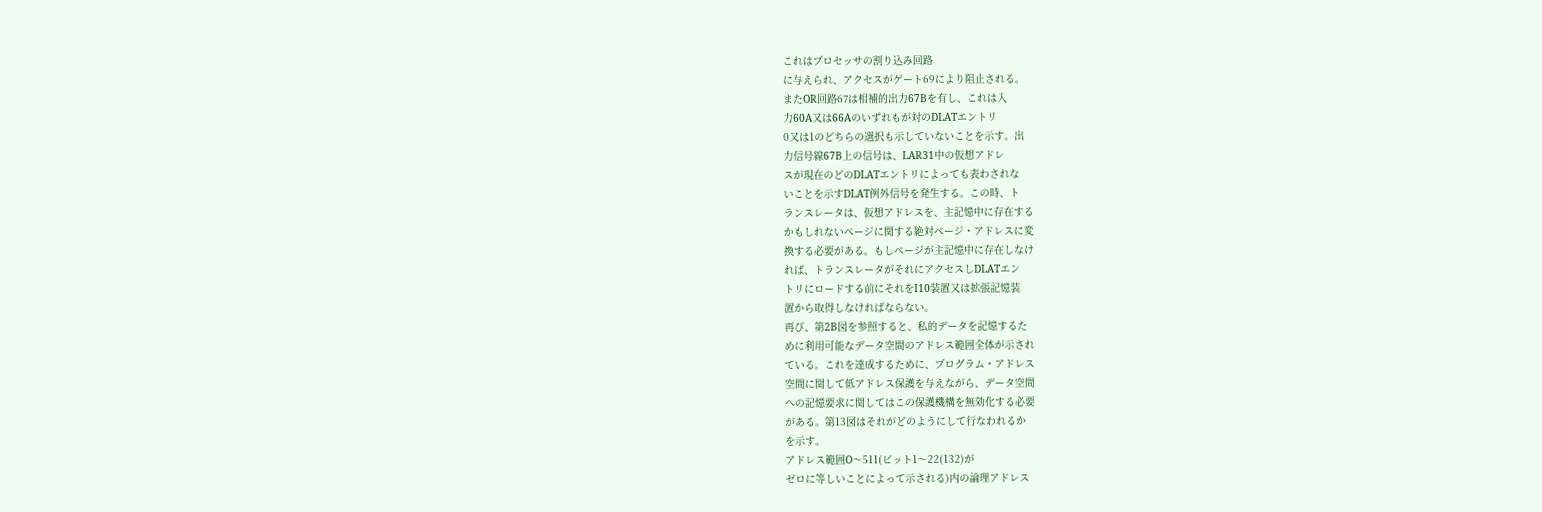これはプロセッサの割り込み回路
に与えられ、アクセスがゲート69により阻止される。
またOR回路67は相補的出力67Bを有し、これは入
力60A又は66Aのいずれもが対のDLATエントリ
0又は1のどちらの選択も示していないことを示す。出
力信号線67B上の信号は、LAR31中の仮想アドレ
スが現在のどのDLATエントリによっても表わされな
いことを示すDLAT例外信号を発生する。この時、ト
ランスレータは、仮想アドレスを、主記憶中に存在する
かもしれないページに関する絶対ページ・アドレスに変
換する必要がある。もしページが主記憶中に存在しなけ
れば、トランスレータがそれにアクセスしDLATエン
トリにロードする前にそれをI10装置又は拡張記憶装
置から取得しなければならない。
再び、第2B図を参照すると、私的データを記憶するた
めに利用可能なデータ空間のアドレス範囲全体が示され
ている。これを達成するために、プログラム・アドレス
空間に関して低アドレス保護を与えながら、データ空間
への記憶要求に関してはこの保護機構を無効化する必要
がある。第13図はそれがどのようにして行なわれるか
を示す。
アドレス範囲O〜511(ビット1〜22(132)が
ゼロに等しいことによって示される)内の論理アドレス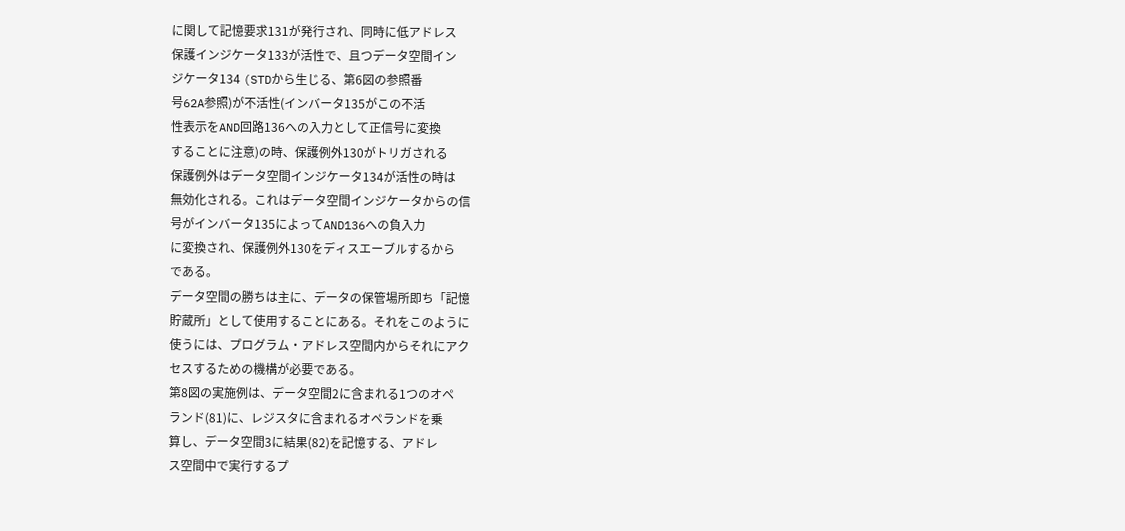に関して記憶要求131が発行され、同時に低アドレス
保護インジケータ133が活性で、且つデータ空間イン
ジケータ134 (STDから生じる、第6図の参照番
号62A参照)が不活性(インバータ135がこの不活
性表示をAND回路136への入力として正信号に変換
することに注意)の時、保護例外130がトリガされる
保護例外はデータ空間インジケータ134が活性の時は
無効化される。これはデータ空間インジケータからの信
号がインバータ135によってAND136への負入力
に変換され、保護例外130をディスエーブルするから
である。
データ空間の勝ちは主に、データの保管場所即ち「記憶
貯蔵所」として使用することにある。それをこのように
使うには、プログラム・アドレス空間内からそれにアク
セスするための機構が必要である。
第8図の実施例は、データ空間2に含まれる1つのオペ
ランド(81)に、レジスタに含まれるオペランドを乗
算し、データ空間3に結果(82)を記憶する、アドレ
ス空間中で実行するプ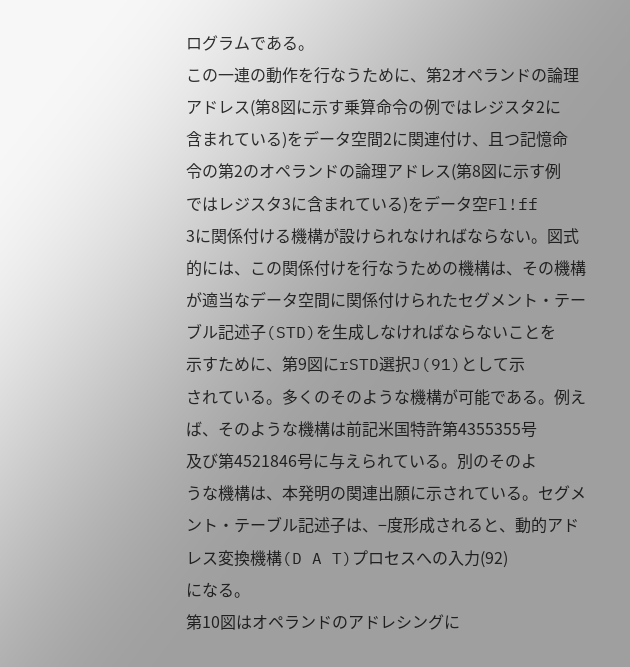ログラムである。
この一連の動作を行なうために、第2オペランドの論理
アドレス(第8図に示す乗算命令の例ではレジスタ2に
含まれている)をデータ空間2に関連付け、且つ記憶命
令の第2のオペランドの論理アドレス(第8図に示す例
ではレジスタ3に含まれている)をデータ空Fl!ff
3に関係付ける機構が設けられなければならない。図式
的には、この関係付けを行なうための機構は、その機構
が適当なデータ空間に関係付けられたセグメント・テー
ブル記述子(STD)を生成しなければならないことを
示すために、第9図にrSTD選択J(91)として示
されている。多くのそのような機構が可能である。例え
ば、そのような機構は前記米国特許第4355355号
及び第4521846号に与えられている。別のそのよ
うな機構は、本発明の関連出願に示されている。セグメ
ント・テーブル記述子は、−度形成されると、動的アド
レス変換機構(D A T)プロセスへの入力(92)
になる。
第10図はオペランドのアドレシングに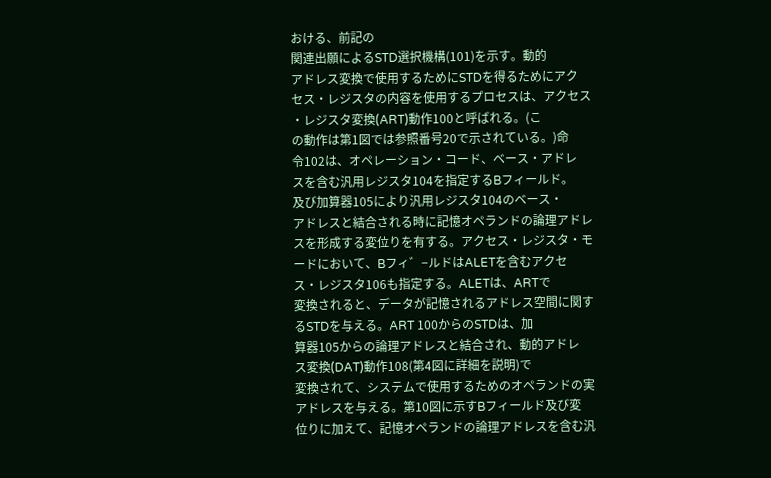おける、前記の
関連出願によるSTD選択機構(101)を示す。動的
アドレス変換で使用するためにSTDを得るためにアク
セス・レジスタの内容を使用するプロセスは、アクセス
・レジスタ変換(ART)動作100と呼ばれる。(こ
の動作は第1図では参照番号20で示されている。)命
令102は、オペレーション・コード、ベース・アドレ
スを含む汎用レジスタ104を指定するBフィールド。
及び加算器105により汎用レジスタ104のベース・
アドレスと結合される時に記憶オペランドの論理アドレ
スを形成する変位りを有する。アクセス・レジスタ・モ
ードにおいて、Bフィ゛−ルドはALETを含むアクセ
ス・レジスタ106も指定する。ALETは、ARTで
変換されると、データが記憶されるアドレス空間に関す
るSTDを与える。ART 100からのSTDは、加
算器105からの論理アドレスと結合され、動的アドレ
ス変換(DAT)動作108(第4図に詳細を説明)で
変換されて、システムで使用するためのオペランドの実
アドレスを与える。第10図に示すBフィールド及び変
位りに加えて、記憶オペランドの論理アドレスを含む汎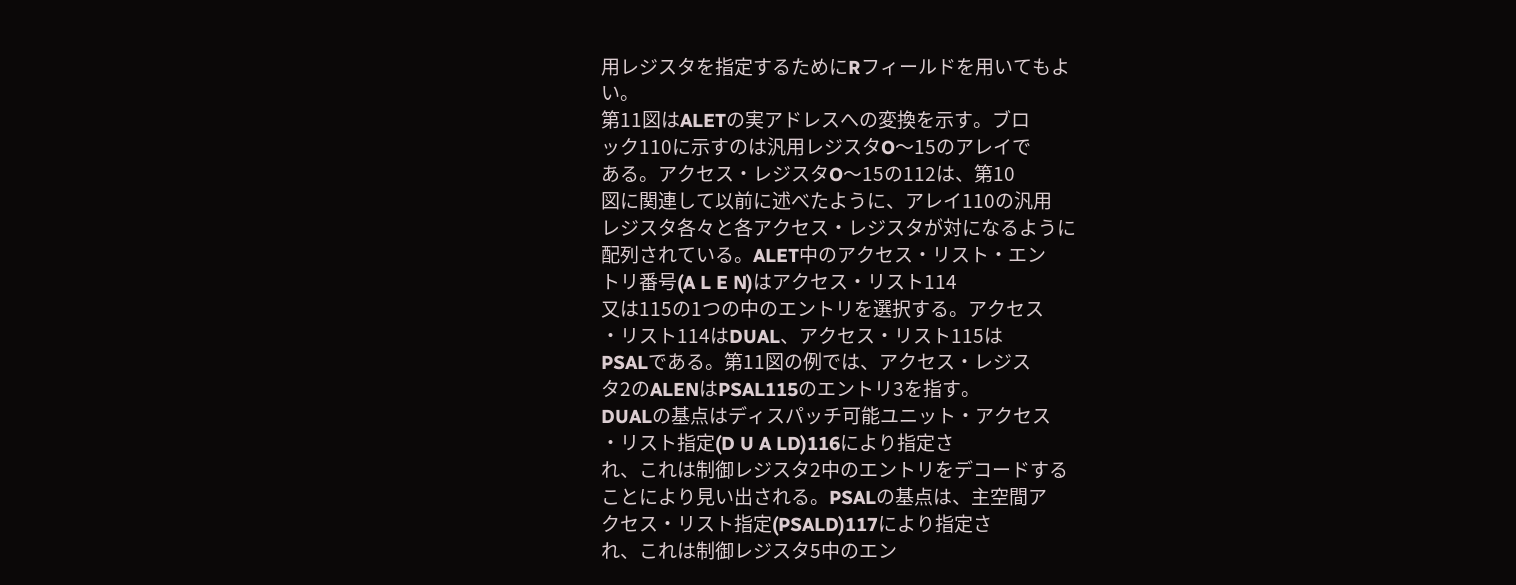用レジスタを指定するためにRフィールドを用いてもよ
い。
第11図はALETの実アドレスへの変換を示す。ブロ
ック110に示すのは汎用レジスタO〜15のアレイで
ある。アクセス・レジスタO〜15の112は、第10
図に関連して以前に述べたように、アレイ110の汎用
レジスタ各々と各アクセス・レジスタが対になるように
配列されている。ALET中のアクセス・リスト・エン
トリ番号(A L E N)はアクセス・リスト114
又は115の1つの中のエントリを選択する。アクセス
・リスト114はDUAL、アクセス・リスト115は
PSALである。第11図の例では、アクセス・レジス
タ2のALENはPSAL115のエントリ3を指す。
DUALの基点はディスパッチ可能ユニット・アクセス
・リスト指定(D U A LD)116により指定さ
れ、これは制御レジスタ2中のエントリをデコードする
ことにより見い出される。PSALの基点は、主空間ア
クセス・リスト指定(PSALD)117により指定さ
れ、これは制御レジスタ5中のエン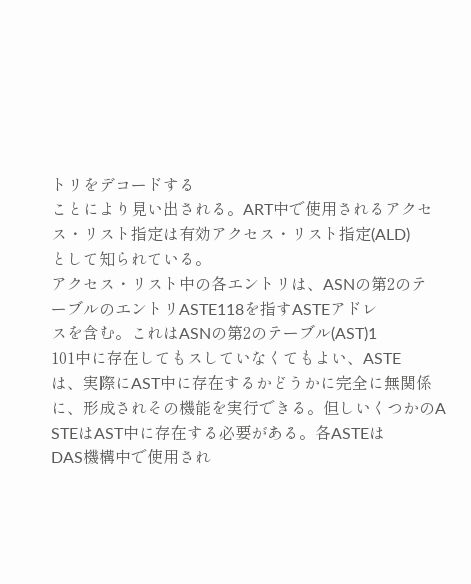トリをデコードする
ことにより見い出される。ART中で使用されるアクセ
ス・リスト指定は有効アクセス・リスト指定(ALD)
として知られている。
アクセス・リスト中の各エントリは、ASNの第2のテ
ーブルのエントリASTE118を指すASTEアドレ
スを含む。これはASNの第2のテーブル(AST)1
101中に存在してもスしていなくてもよい、ASTE
は、実際にAST中に存在するかどうかに完全に無関係
に、形成されその機能を実行できる。但しいくつかのA
STEはAST中に存在する必要がある。各ASTEは
DAS機構中で使用され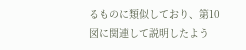るものに類似しており、第10
図に関連して説明したよう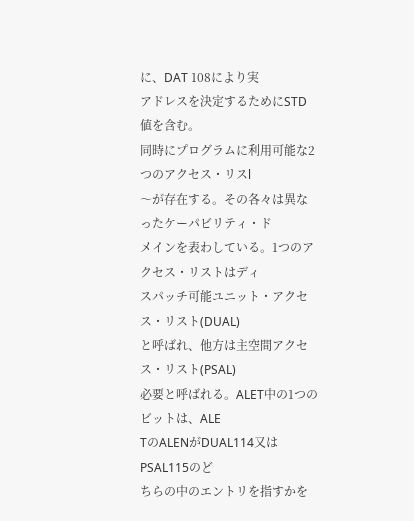に、DAT 108により実
アドレスを決定するためにSTD値を含む。
同時にプログラムに利用可能な2つのアクセス・リスl
〜が存在する。その各々は異なったケーパビリティ・ド
メインを表わしている。1つのアクセス・リストはディ
スパッチ可能ユニット・アクセス・リスト(DUAL)
と呼ばれ、他方は主空間アクセス・リスト(PSAL)
必要と呼ばれる。ALET中の1つのビットは、ALE
TのALENがDUAL114又はPSAL115のど
ちらの中のエントリを指すかを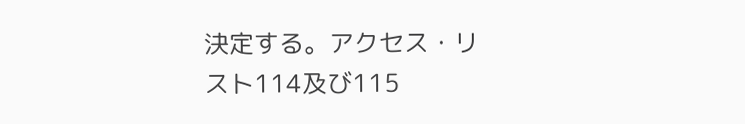決定する。アクセス・リ
スト114及び115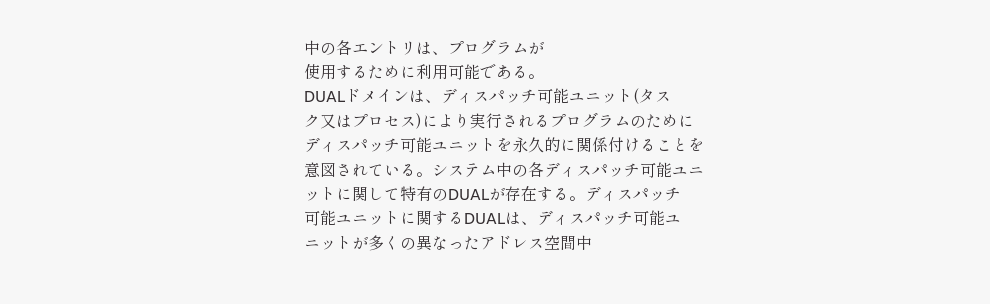中の各エントリは、プログラムが
使用するために利用可能である。
DUALドメインは、ディスパッチ可能ユニット(タス
ク又はプロセス)により実行されるプログラムのために
ディスパッチ可能ユニットを永久的に関係付けることを
意図されている。システム中の各ディスパッチ可能ユニ
ットに関して特有のDUALが存在する。ディスパッチ
可能ユニットに関するDUALは、ディスパッチ可能ユ
ニットが多くの異なったアドレス空間中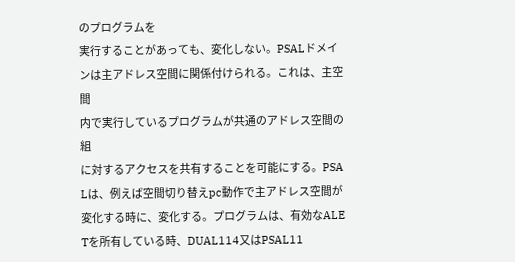のプログラムを
実行することがあっても、変化しない。PSALドメイ
ンは主アドレス空間に関係付けられる。これは、主空間
内で実行しているプログラムが共通のアドレス空間の組
に対するアクセスを共有することを可能にする。PSA
Lは、例えば空間切り替えpc動作で主アドレス空間が
変化する時に、変化する。プログラムは、有効なALE
Tを所有している時、DUAL114又はPSAL11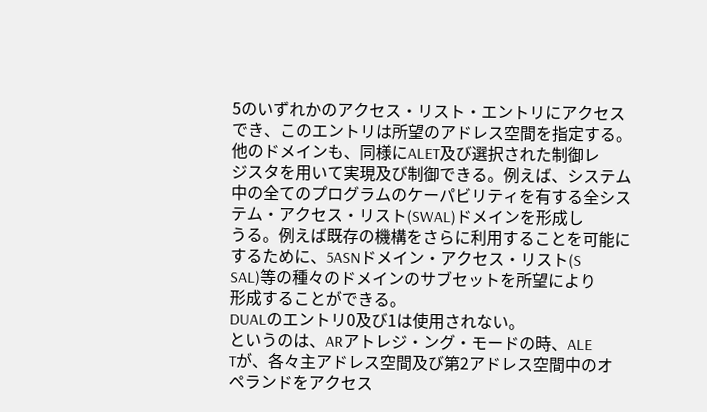5のいずれかのアクセス・リスト・エントリにアクセス
でき、このエントリは所望のアドレス空間を指定する。
他のドメインも、同様にALET及び選択された制御レ
ジスタを用いて実現及び制御できる。例えば、システム
中の全てのプログラムのケーパビリティを有する全シス
テム・アクセス・リスト(SWAL)ドメインを形成し
うる。例えば既存の機構をさらに利用することを可能に
するために、5ASNドメイン・アクセス・リスト(S
SAL)等の種々のドメインのサブセットを所望により
形成することができる。
DUALのエントリ0及び1は使用されない。
というのは、ARアトレジ・ング・モードの時、ALE
Tが、各々主アドレス空間及び第2アドレス空間中のオ
ペランドをアクセス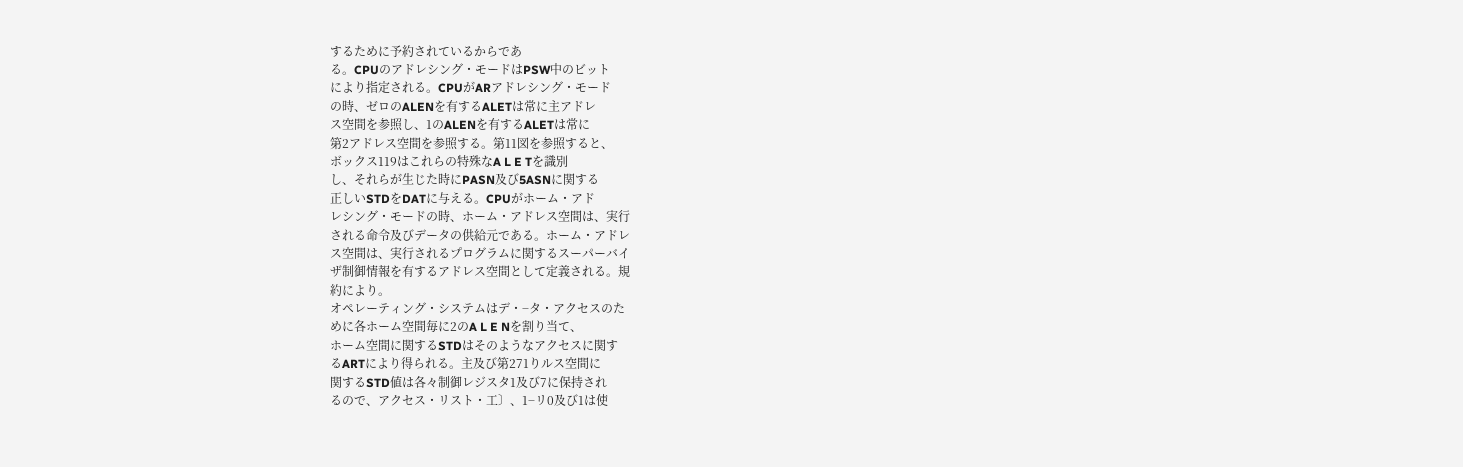するために予約されているからであ
る。CPUのアドレシング・モードはPSW中のビット
により指定される。CPUがARアドレシング・モード
の時、ゼロのALENを有するALETは常に主アドレ
ス空間を参照し、1のALENを有するALETは常に
第2アドレス空間を参照する。第11図を参照すると、
ボックス119はこれらの特殊なA L E Tを識別
し、それらが生じた時にPASN及び5ASNに関する
正しいSTDをDATに与える。CPUがホーム・アド
レシング・モードの時、ホーム・アドレス空間は、実行
される命令及びデータの供給元である。ホーム・アドレ
ス空間は、実行されるプログラムに関するスーパーバイ
ザ制御情報を有するアドレス空間として定義される。規
約により。
オペレーティング・システムはデ・−タ・アクセスのた
めに各ホーム空間毎に2のA L E Nを割り当て、
ホーム空間に関するSTDはそのようなアクセスに関す
るARTにより得られる。主及び第271りルス空間に
関するSTD値は各々制御レジスタ1及び7に保持され
るので、アクセス・リスト・工〕、1−リ0及び1は使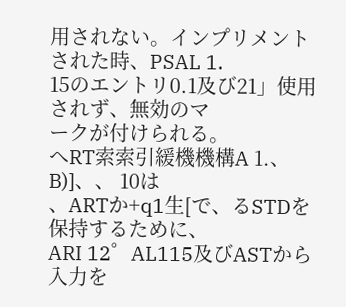用されない。インプリメントされた時、PSAL 1.
15のエントリ0.1及び21」使用されず、無効のマ
ークが付けられる。
へRT索索引緩機機構A 1.、 B)]、、 10は
、ARTか+q1生[で、るSTDを保持するために、
ARI 12゜AL115及びASTから入力を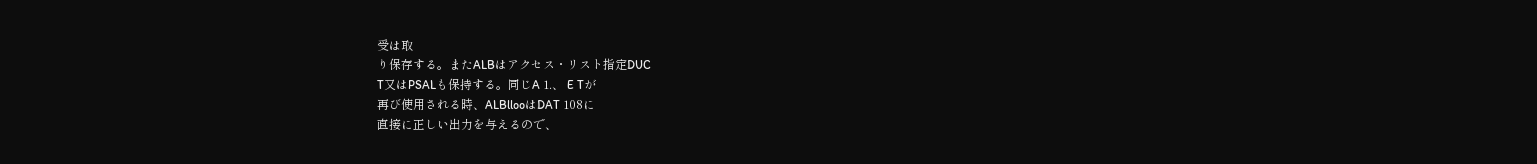受は取
り保存する。またALBはアクセス・リスト指定DUC
T又はPSALも保持する。同じA 1.、 E Tが
再び使用される時、ALBllooはDAT 108に
直接に正しい出力を与えるので、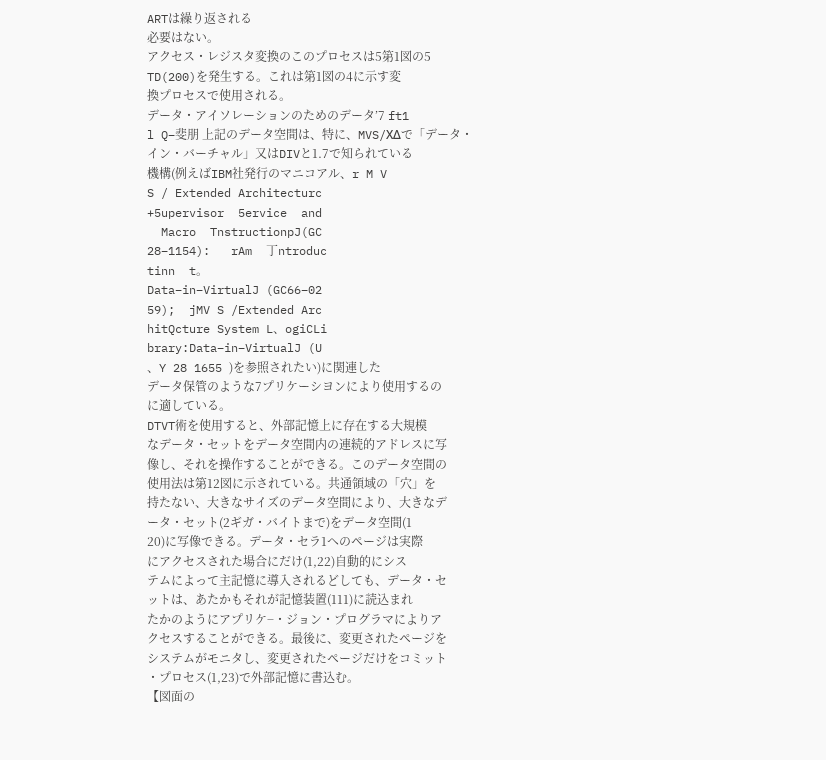ARTは繰り返される
必要はない。
アクセス・レジスタ変換のこのプロセスは5第1図の5
TD(200)を発生する。これは第1図の4に示す変
換プロセスで使用される。
データ・アイソレーションのためのデータ’7 ft1
l Q−斐朋 上記のデータ空間は、特に、MVS/XΔで「データ・
イン・バーチャル」又はDIVと1.7で知られている
機構(例えばIBM社発行のマニコアル、r M V
S / Extended Architecturc
+5upervisor  5ervice  and
  Macro  TnstructionpJ(GC
28−1154):   rAm  丁ntroduc
tinn  t。
Data−in−VirtualJ (GC66−02
59);  jMV S /Extended Arc
hitQcture System L、ogiCLi
brary:Data−in−VirtualJ (U
、Y 28 1655 )を参照されたい)に関連した
データ保管のような7プリケーシヨンにより使用するの
に適している。
DTVT術を使用すると、外部記憶上に存在する大規模
なデータ・セットをデータ空間内の連続的アドレスに写
像し、それを操作することができる。このデータ空間の
使用法は第12図に示されている。共通領域の「穴」を
持たない、大きなサイズのデータ空間により、大きなデ
ータ・セット(2ギガ・バイトまで)をデータ空間(1
20)に写像できる。データ・セラ1へのページは実際
にアクセスされた場合にだけ(1,22)自動的にシス
テムによって主記憶に導入されるどしても、データ・セ
ットは、あたかもそれが記憶装置(111)に読込まれ
たかのようにアプリケ−・ジョン・プログラマによりア
クセスすることができる。最後に、変更されたページを
システムがモニタし、変更されたページだけをコミット
・プロセス(1,23)で外部記憶に書込む。
【図面の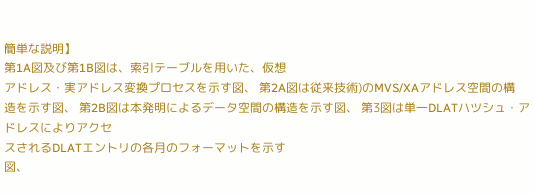簡単な説明】
第1A図及び第1B図は、索引テーブルを用いた、仮想
アドレス・実アドレス変換プロセスを示す図、 第2A図は従来技術)のMVS/XAアドレス空間の構
造を示す図、 第2B図は本発明によるデータ空間の構造を示す図、 第3図は単一DLATハツシュ・アドレスによりアクセ
スされるDLATエントリの各月のフォーマットを示す
図、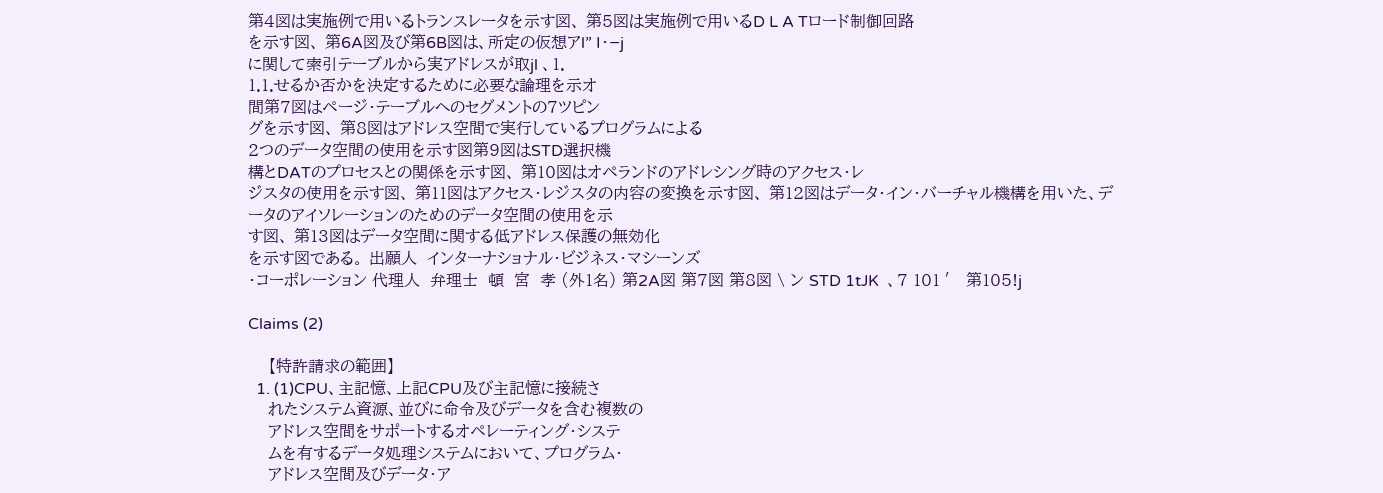第4図は実施例で用いるトランスレータを示す図、 第5図は実施例で用いるD L A Tロード制御回路
を示す図、 第6A図及び第6B図は、所定の仮想アl” I・−j
に関して索引テーブルから実アドレスが取jl 、1.
1.1.せるか否かを決定するために必要な論理を示オ
間第7図はページ・テーブルへのセグメントの7ツピン
グを示す図、 第8図はアドレス空間で実行しているプログラムによる
2つのデータ空間の使用を示す図第9図はSTD選択機
構とDATのプロセスとの関係を示す図、 第10図はオペランドのアドレシング時のアクセス・レ
ジスタの使用を示す図、 第11図はアクセス・レジスタの内容の変換を示す図、 第12図はデータ・イン・バーチャル機構を用いた、デ
ータのアイソレーションのためのデータ空間の使用を示
す図、 第13図はデータ空間に関する低アドレス保護の無効化
を示す図である。 出願人  インターナショナル・ビジネス・マシーンズ
・コーポレーション 代理人  弁理士  頓  宮  孝 (外1名) 第2A図 第7図 第8図 \ ン STD 1tJK  、7 101 ′ 第105!j

Claims (2)

    【特許請求の範囲】
  1. (1)CPU、主記憶、上記CPU及び主記憶に接続さ
    れたシステム資源、並びに命令及びデータを含む複数の
    アドレス空間をサポートするオペレーティング・システ
    ムを有するデータ処理システムにおいて、プログラム・
    アドレス空間及びデータ・ア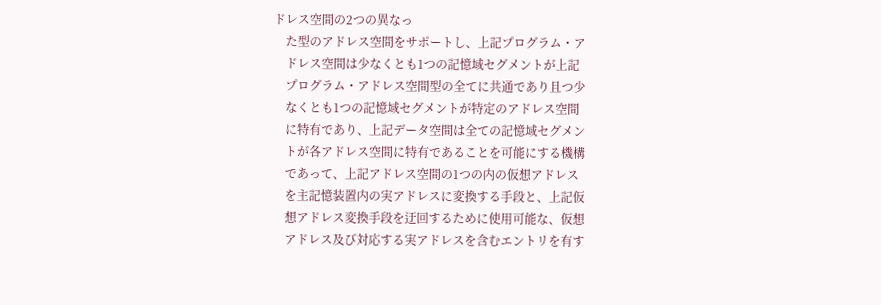ドレス空間の2つの異なっ
    た型のアドレス空間をサポートし、上記プログラム・ア
    ドレス空間は少なくとも1つの記憶域セグメントが上記
    プログラム・アドレス空間型の全てに共通であり且つ少
    なくとも1つの記憶域セグメントが特定のアドレス空間
    に特有であり、上記データ空間は全ての記憶域セグメン
    トが各アドレス空間に特有であることを可能にする機構
    であって、上記アドレス空間の1つの内の仮想アドレス
    を主記憶装置内の実アドレスに変換する手段と、上記仮
    想アドレス変換手段を迂回するために使用可能な、仮想
    アドレス及び対応する実アドレスを含むエントリを有す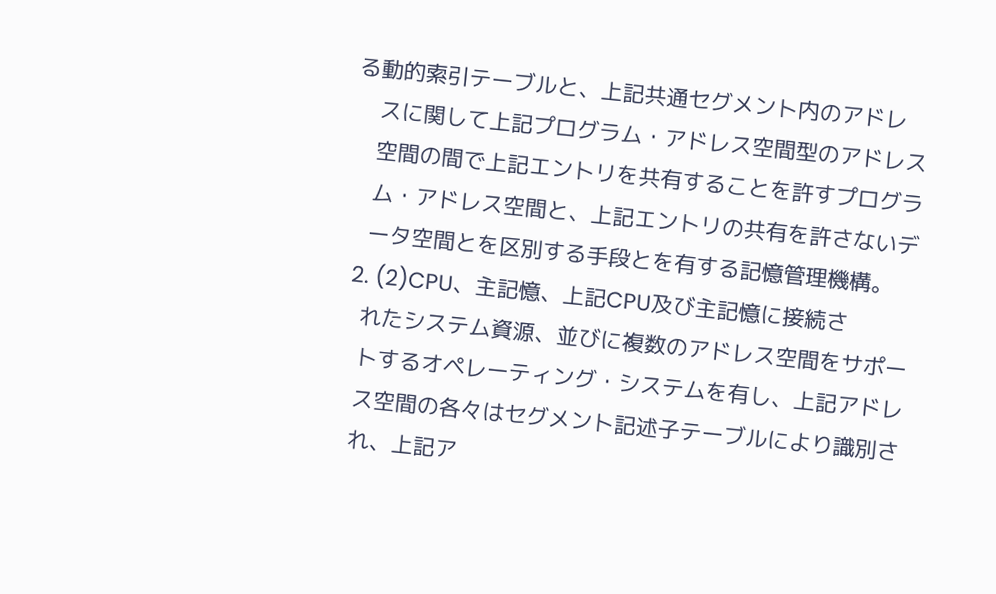る動的索引テーブルと、上記共通セグメント内のアドレ
    スに関して上記プログラム・アドレス空間型のアドレス
    空間の間で上記エントリを共有することを許すプログラ
    ム・アドレス空間と、上記エントリの共有を許さないデ
    ータ空間とを区別する手段とを有する記憶管理機構。
  2. (2)CPU、主記憶、上記CPU及び主記憶に接続さ
    れたシステム資源、並びに複数のアドレス空間をサポー
    トするオペレーティング・システムを有し、上記アドレ
    ス空間の各々はセグメント記述子テーブルにより識別さ
    れ、上記ア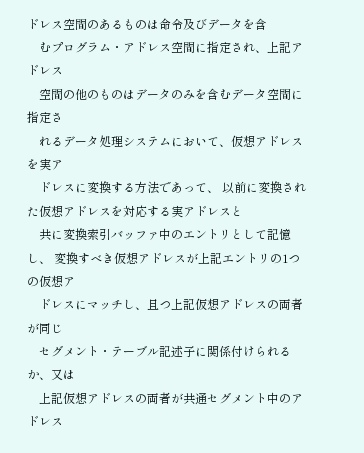ドレス空間のあるものは命令及びデータを含
    むプログラム・アドレス空間に指定され、上記アドレス
    空間の他のものはデータのみを含むデータ空間に指定さ
    れるデータ処理システムにおいて、仮想アドレスを実ア
    ドレスに変換する方法であって、 以前に変換された仮想アドレスを対応する実アドレスと
    共に変換索引バッファ中のエントリとして記憶し、 変換すべき仮想アドレスが上記エントリの1つの仮想ア
    ドレスにマッチし、且つ上記仮想アドレスの両者が同じ
    セグメント・テーブル記述子に関係付けられるか、又は
    上記仮想アドレスの両者が共通セグメント中のアドレス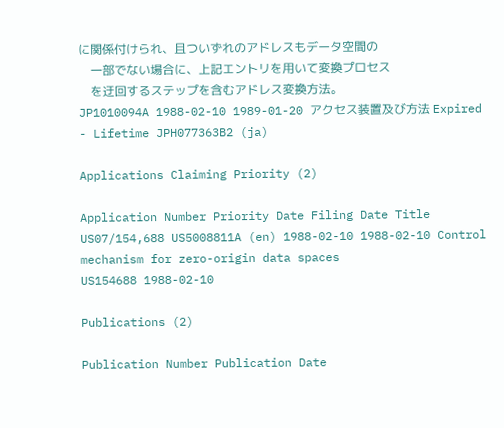に関係付けられ、且ついずれのアドレスもデータ空間の
    一部でない場合に、上記エントリを用いて変換プロセス
    を迂回するステップを含むアドレス変換方法。
JP1010094A 1988-02-10 1989-01-20 アクセス装置及び方法 Expired - Lifetime JPH077363B2 (ja)

Applications Claiming Priority (2)

Application Number Priority Date Filing Date Title
US07/154,688 US5008811A (en) 1988-02-10 1988-02-10 Control mechanism for zero-origin data spaces
US154688 1988-02-10

Publications (2)

Publication Number Publication Date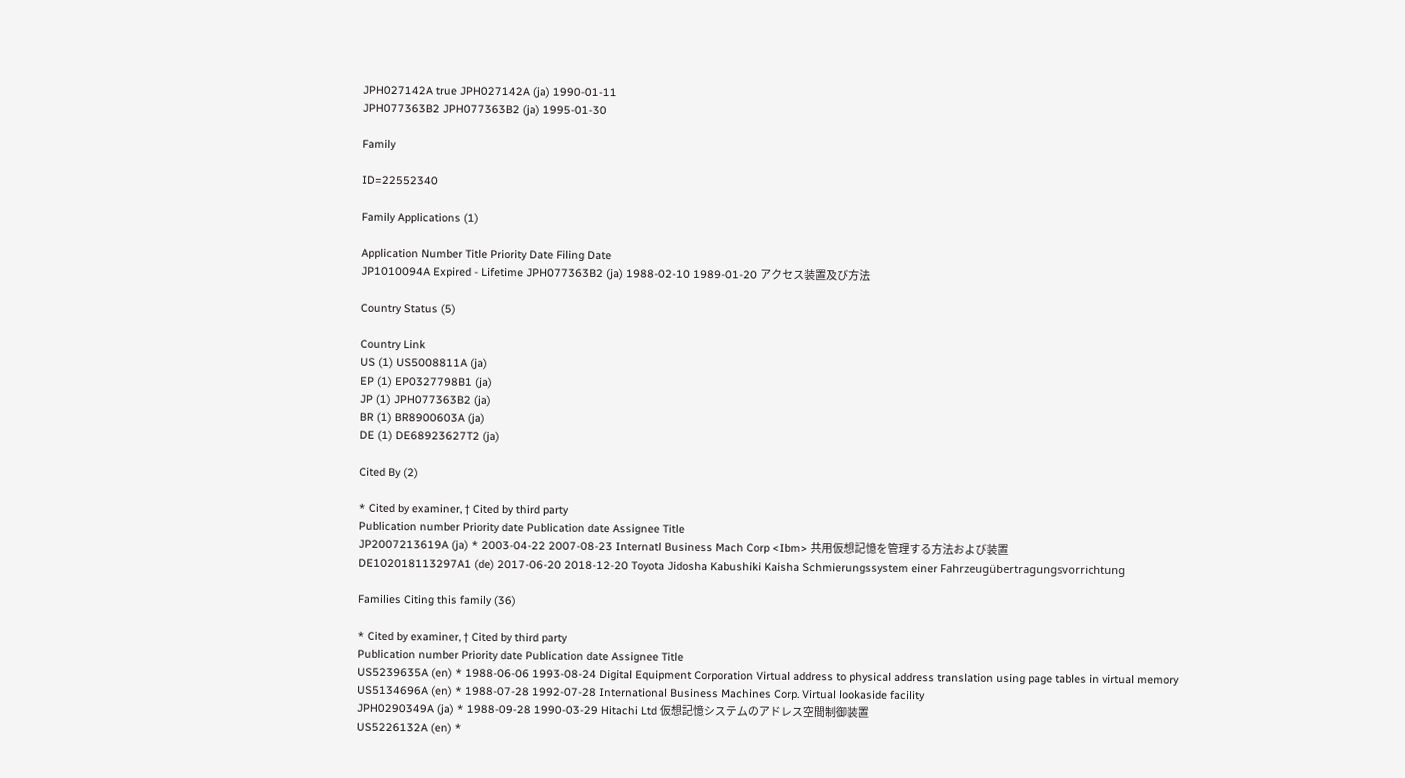JPH027142A true JPH027142A (ja) 1990-01-11
JPH077363B2 JPH077363B2 (ja) 1995-01-30

Family

ID=22552340

Family Applications (1)

Application Number Title Priority Date Filing Date
JP1010094A Expired - Lifetime JPH077363B2 (ja) 1988-02-10 1989-01-20 アクセス装置及び方法

Country Status (5)

Country Link
US (1) US5008811A (ja)
EP (1) EP0327798B1 (ja)
JP (1) JPH077363B2 (ja)
BR (1) BR8900603A (ja)
DE (1) DE68923627T2 (ja)

Cited By (2)

* Cited by examiner, † Cited by third party
Publication number Priority date Publication date Assignee Title
JP2007213619A (ja) * 2003-04-22 2007-08-23 Internatl Business Mach Corp <Ibm> 共用仮想記憶を管理する方法および装置
DE102018113297A1 (de) 2017-06-20 2018-12-20 Toyota Jidosha Kabushiki Kaisha Schmierungssystem einer Fahrzeugübertragungsvorrichtung

Families Citing this family (36)

* Cited by examiner, † Cited by third party
Publication number Priority date Publication date Assignee Title
US5239635A (en) * 1988-06-06 1993-08-24 Digital Equipment Corporation Virtual address to physical address translation using page tables in virtual memory
US5134696A (en) * 1988-07-28 1992-07-28 International Business Machines Corp. Virtual lookaside facility
JPH0290349A (ja) * 1988-09-28 1990-03-29 Hitachi Ltd 仮想記憶システムのアドレス空間制御装置
US5226132A (en) *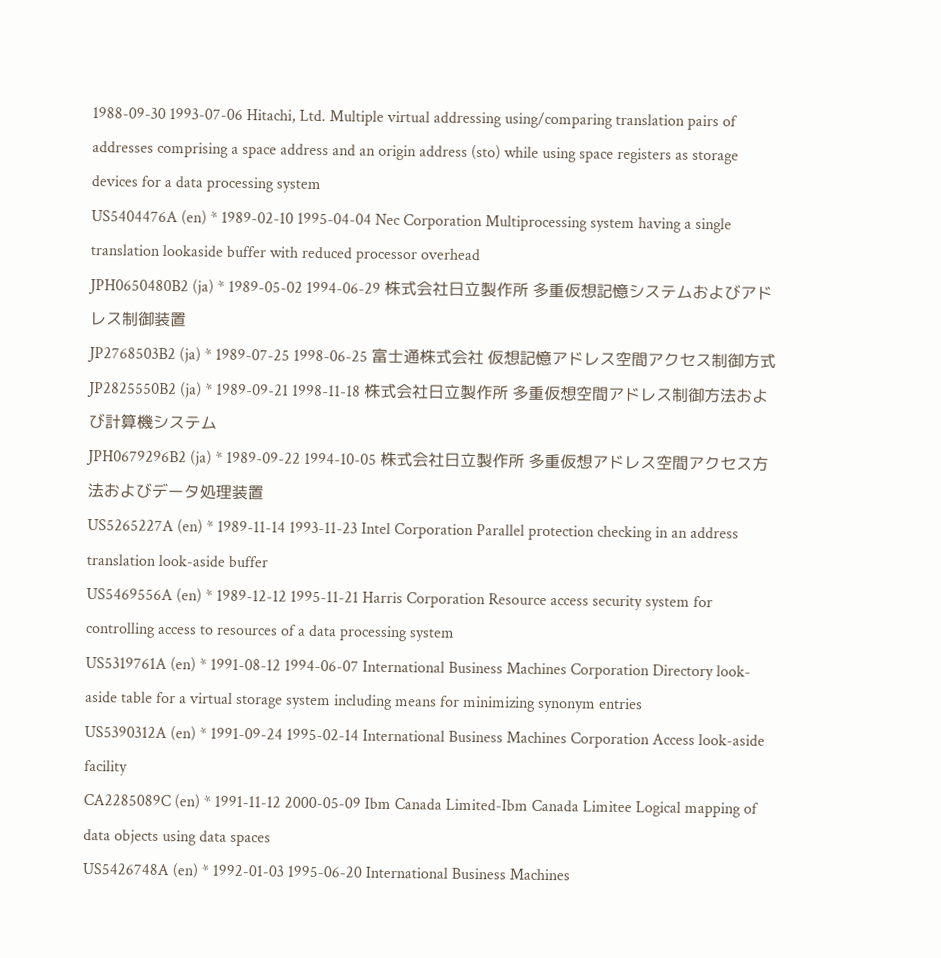1988-09-30 1993-07-06 Hitachi, Ltd. Multiple virtual addressing using/comparing translation pairs of addresses comprising a space address and an origin address (sto) while using space registers as storage devices for a data processing system
US5404476A (en) * 1989-02-10 1995-04-04 Nec Corporation Multiprocessing system having a single translation lookaside buffer with reduced processor overhead
JPH0650480B2 (ja) * 1989-05-02 1994-06-29 株式会社日立製作所 多重仮想記憶システムおよびアドレス制御装置
JP2768503B2 (ja) * 1989-07-25 1998-06-25 富士通株式会社 仮想記憶アドレス空間アクセス制御方式
JP2825550B2 (ja) * 1989-09-21 1998-11-18 株式会社日立製作所 多重仮想空間アドレス制御方法および計算機システム
JPH0679296B2 (ja) * 1989-09-22 1994-10-05 株式会社日立製作所 多重仮想アドレス空間アクセス方法およびデータ処理装置
US5265227A (en) * 1989-11-14 1993-11-23 Intel Corporation Parallel protection checking in an address translation look-aside buffer
US5469556A (en) * 1989-12-12 1995-11-21 Harris Corporation Resource access security system for controlling access to resources of a data processing system
US5319761A (en) * 1991-08-12 1994-06-07 International Business Machines Corporation Directory look-aside table for a virtual storage system including means for minimizing synonym entries
US5390312A (en) * 1991-09-24 1995-02-14 International Business Machines Corporation Access look-aside facility
CA2285089C (en) * 1991-11-12 2000-05-09 Ibm Canada Limited-Ibm Canada Limitee Logical mapping of data objects using data spaces
US5426748A (en) * 1992-01-03 1995-06-20 International Business Machines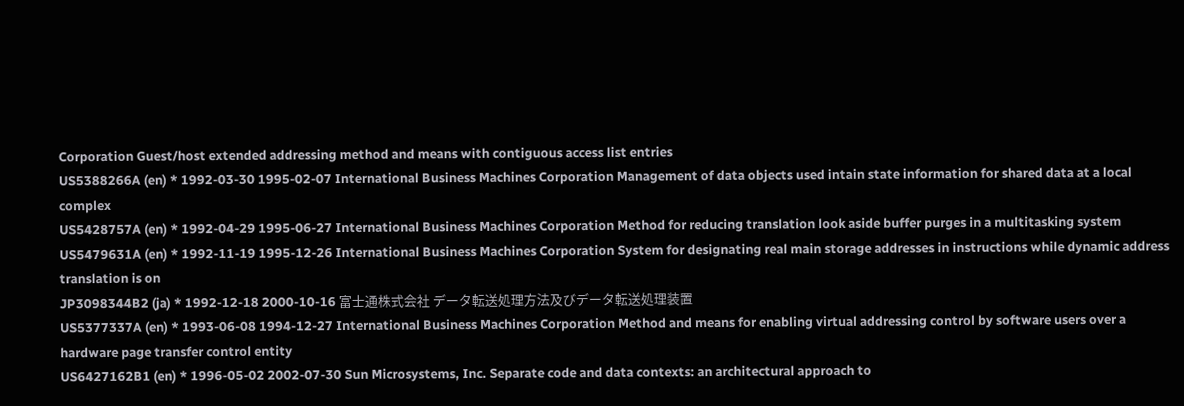Corporation Guest/host extended addressing method and means with contiguous access list entries
US5388266A (en) * 1992-03-30 1995-02-07 International Business Machines Corporation Management of data objects used intain state information for shared data at a local complex
US5428757A (en) * 1992-04-29 1995-06-27 International Business Machines Corporation Method for reducing translation look aside buffer purges in a multitasking system
US5479631A (en) * 1992-11-19 1995-12-26 International Business Machines Corporation System for designating real main storage addresses in instructions while dynamic address translation is on
JP3098344B2 (ja) * 1992-12-18 2000-10-16 富士通株式会社 データ転送処理方法及びデータ転送処理装置
US5377337A (en) * 1993-06-08 1994-12-27 International Business Machines Corporation Method and means for enabling virtual addressing control by software users over a hardware page transfer control entity
US6427162B1 (en) * 1996-05-02 2002-07-30 Sun Microsystems, Inc. Separate code and data contexts: an architectural approach to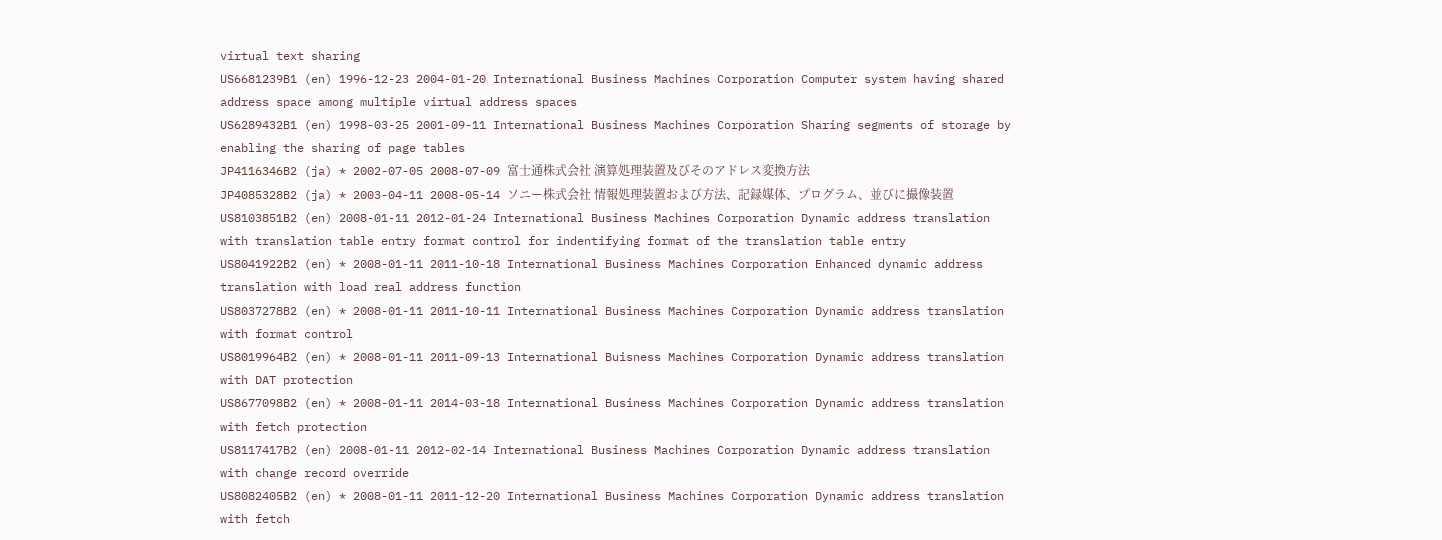virtual text sharing
US6681239B1 (en) 1996-12-23 2004-01-20 International Business Machines Corporation Computer system having shared address space among multiple virtual address spaces
US6289432B1 (en) 1998-03-25 2001-09-11 International Business Machines Corporation Sharing segments of storage by enabling the sharing of page tables
JP4116346B2 (ja) * 2002-07-05 2008-07-09 富士通株式会社 演算処理装置及びそのアドレス変換方法
JP4085328B2 (ja) * 2003-04-11 2008-05-14 ソニー株式会社 情報処理装置および方法、記録媒体、プログラム、並びに撮像装置
US8103851B2 (en) 2008-01-11 2012-01-24 International Business Machines Corporation Dynamic address translation with translation table entry format control for indentifying format of the translation table entry
US8041922B2 (en) * 2008-01-11 2011-10-18 International Business Machines Corporation Enhanced dynamic address translation with load real address function
US8037278B2 (en) * 2008-01-11 2011-10-11 International Business Machines Corporation Dynamic address translation with format control
US8019964B2 (en) * 2008-01-11 2011-09-13 International Buisness Machines Corporation Dynamic address translation with DAT protection
US8677098B2 (en) * 2008-01-11 2014-03-18 International Business Machines Corporation Dynamic address translation with fetch protection
US8117417B2 (en) 2008-01-11 2012-02-14 International Business Machines Corporation Dynamic address translation with change record override
US8082405B2 (en) * 2008-01-11 2011-12-20 International Business Machines Corporation Dynamic address translation with fetch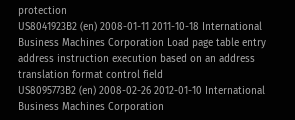protection
US8041923B2 (en) 2008-01-11 2011-10-18 International Business Machines Corporation Load page table entry address instruction execution based on an address translation format control field
US8095773B2 (en) 2008-02-26 2012-01-10 International Business Machines Corporation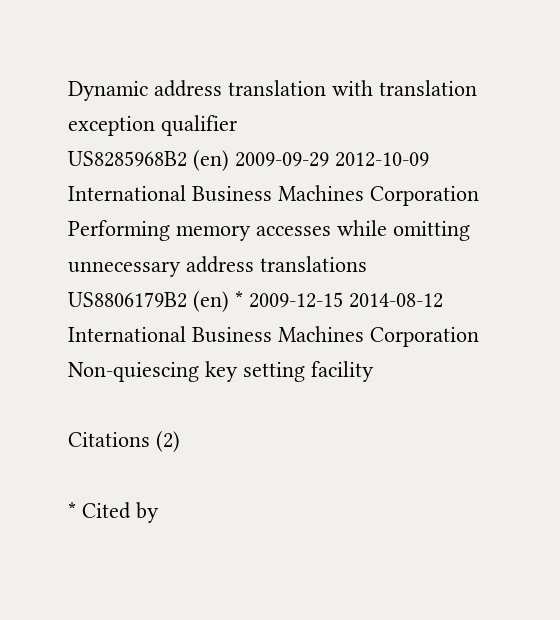Dynamic address translation with translation exception qualifier
US8285968B2 (en) 2009-09-29 2012-10-09 International Business Machines Corporation Performing memory accesses while omitting unnecessary address translations
US8806179B2 (en) * 2009-12-15 2014-08-12 International Business Machines Corporation Non-quiescing key setting facility

Citations (2)

* Cited by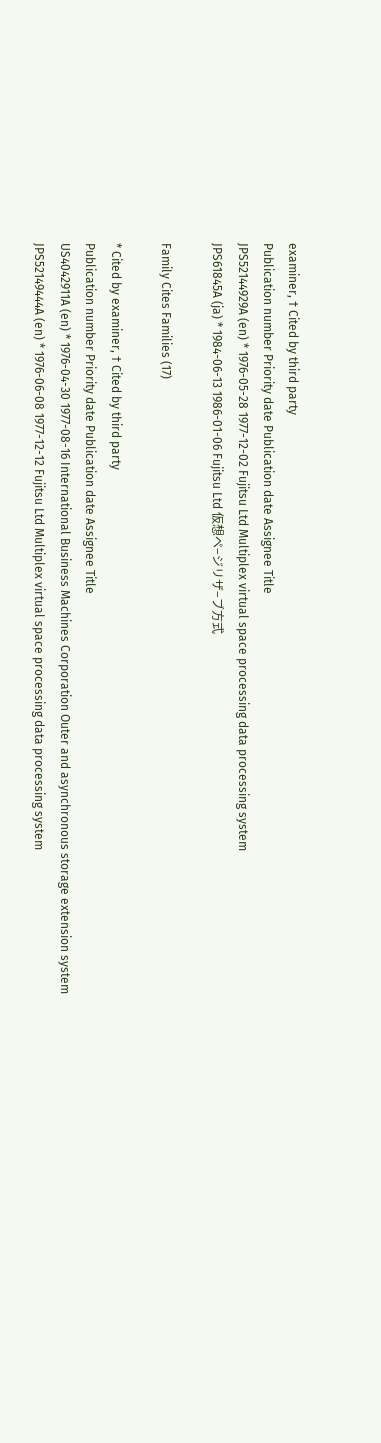examiner, † Cited by third party
Publication number Priority date Publication date Assignee Title
JPS52144929A (en) * 1976-05-28 1977-12-02 Fujitsu Ltd Multiplex virtual space processing data processing system
JPS61845A (ja) * 1984-06-13 1986-01-06 Fujitsu Ltd 仮想ペ−ジリザ−ブ方式

Family Cites Families (17)

* Cited by examiner, † Cited by third party
Publication number Priority date Publication date Assignee Title
US4042911A (en) * 1976-04-30 1977-08-16 International Business Machines Corporation Outer and asynchronous storage extension system
JPS52149444A (en) * 1976-06-08 1977-12-12 Fujitsu Ltd Multiplex virtual space processing data processing system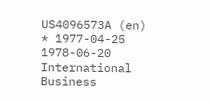US4096573A (en) * 1977-04-25 1978-06-20 International Business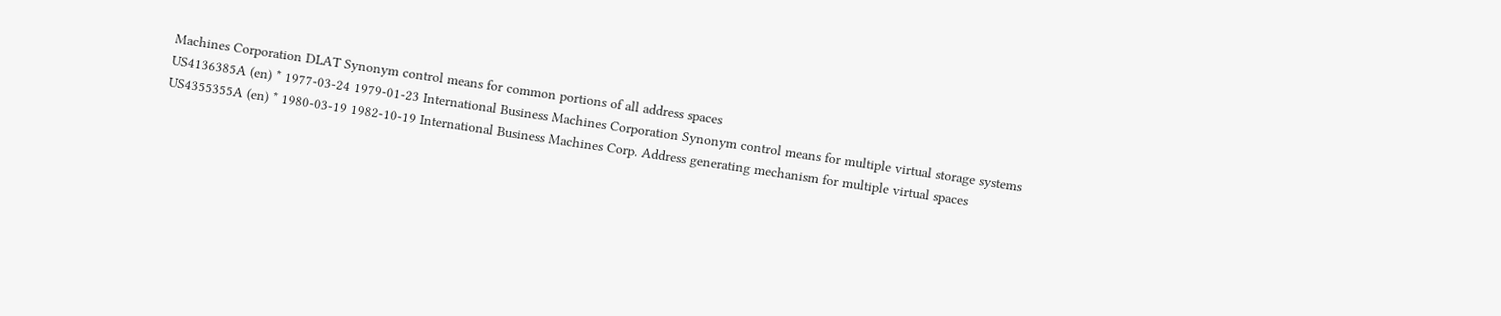Machines Corporation DLAT Synonym control means for common portions of all address spaces
US4136385A (en) * 1977-03-24 1979-01-23 International Business Machines Corporation Synonym control means for multiple virtual storage systems
US4355355A (en) * 1980-03-19 1982-10-19 International Business Machines Corp. Address generating mechanism for multiple virtual spaces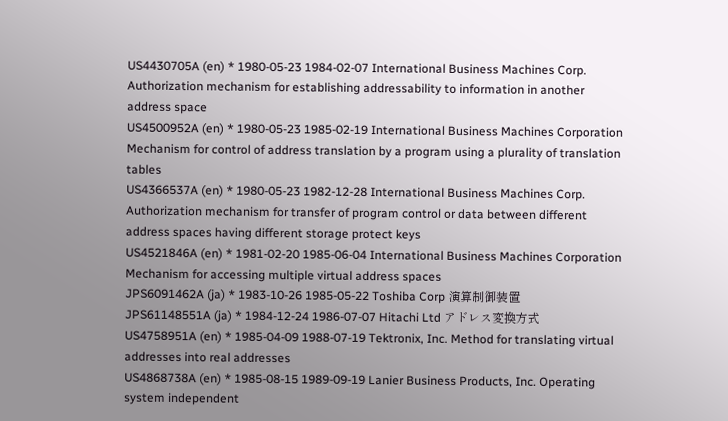US4430705A (en) * 1980-05-23 1984-02-07 International Business Machines Corp. Authorization mechanism for establishing addressability to information in another address space
US4500952A (en) * 1980-05-23 1985-02-19 International Business Machines Corporation Mechanism for control of address translation by a program using a plurality of translation tables
US4366537A (en) * 1980-05-23 1982-12-28 International Business Machines Corp. Authorization mechanism for transfer of program control or data between different address spaces having different storage protect keys
US4521846A (en) * 1981-02-20 1985-06-04 International Business Machines Corporation Mechanism for accessing multiple virtual address spaces
JPS6091462A (ja) * 1983-10-26 1985-05-22 Toshiba Corp 演算制御装置
JPS61148551A (ja) * 1984-12-24 1986-07-07 Hitachi Ltd アドレス変換方式
US4758951A (en) * 1985-04-09 1988-07-19 Tektronix, Inc. Method for translating virtual addresses into real addresses
US4868738A (en) * 1985-08-15 1989-09-19 Lanier Business Products, Inc. Operating system independent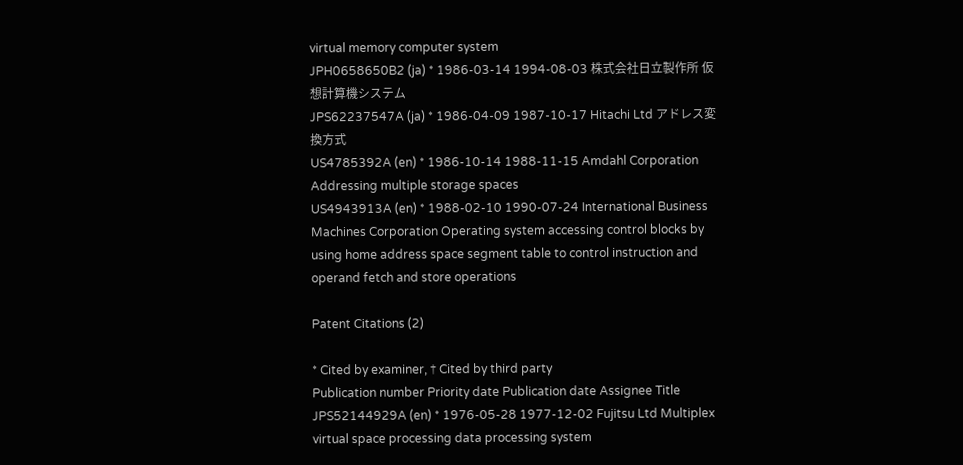virtual memory computer system
JPH0658650B2 (ja) * 1986-03-14 1994-08-03 株式会社日立製作所 仮想計算機システム
JPS62237547A (ja) * 1986-04-09 1987-10-17 Hitachi Ltd アドレス変換方式
US4785392A (en) * 1986-10-14 1988-11-15 Amdahl Corporation Addressing multiple storage spaces
US4943913A (en) * 1988-02-10 1990-07-24 International Business Machines Corporation Operating system accessing control blocks by using home address space segment table to control instruction and operand fetch and store operations

Patent Citations (2)

* Cited by examiner, † Cited by third party
Publication number Priority date Publication date Assignee Title
JPS52144929A (en) * 1976-05-28 1977-12-02 Fujitsu Ltd Multiplex virtual space processing data processing system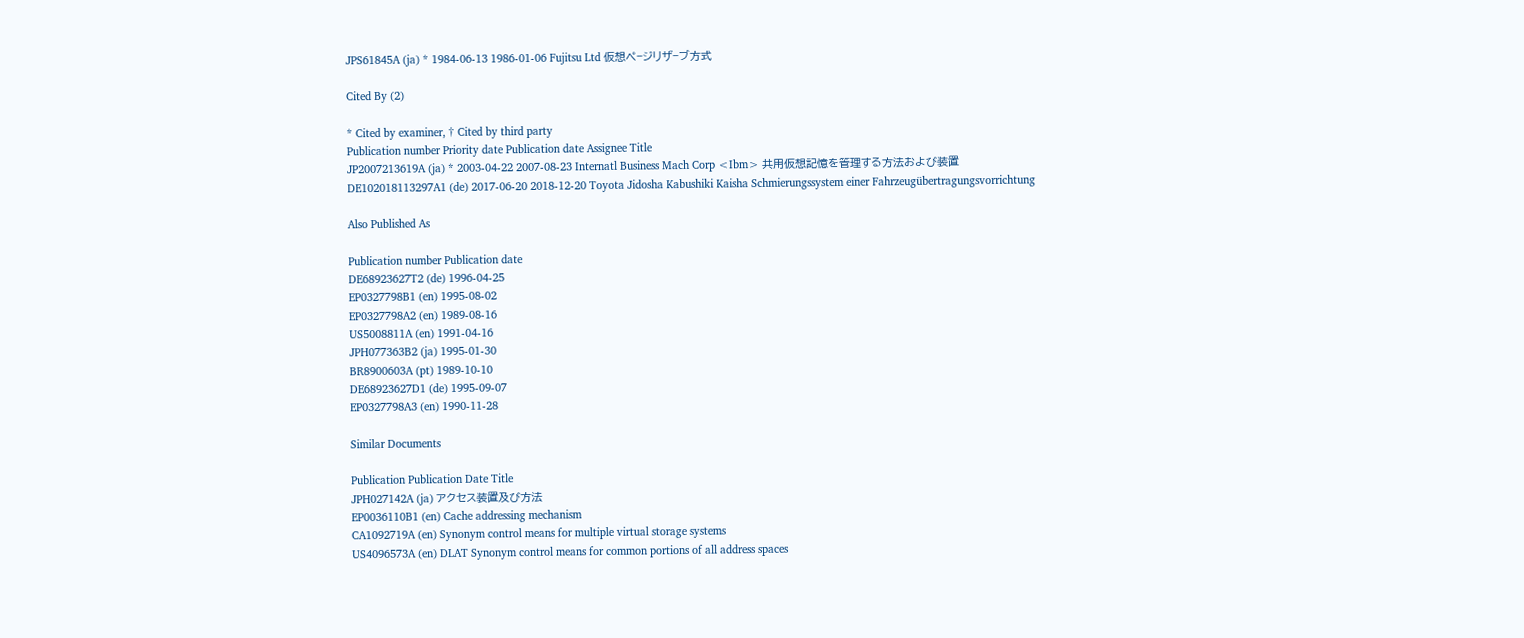JPS61845A (ja) * 1984-06-13 1986-01-06 Fujitsu Ltd 仮想ペ−ジリザ−ブ方式

Cited By (2)

* Cited by examiner, † Cited by third party
Publication number Priority date Publication date Assignee Title
JP2007213619A (ja) * 2003-04-22 2007-08-23 Internatl Business Mach Corp <Ibm> 共用仮想記憶を管理する方法および装置
DE102018113297A1 (de) 2017-06-20 2018-12-20 Toyota Jidosha Kabushiki Kaisha Schmierungssystem einer Fahrzeugübertragungsvorrichtung

Also Published As

Publication number Publication date
DE68923627T2 (de) 1996-04-25
EP0327798B1 (en) 1995-08-02
EP0327798A2 (en) 1989-08-16
US5008811A (en) 1991-04-16
JPH077363B2 (ja) 1995-01-30
BR8900603A (pt) 1989-10-10
DE68923627D1 (de) 1995-09-07
EP0327798A3 (en) 1990-11-28

Similar Documents

Publication Publication Date Title
JPH027142A (ja) アクセス装置及び方法
EP0036110B1 (en) Cache addressing mechanism
CA1092719A (en) Synonym control means for multiple virtual storage systems
US4096573A (en) DLAT Synonym control means for common portions of all address spaces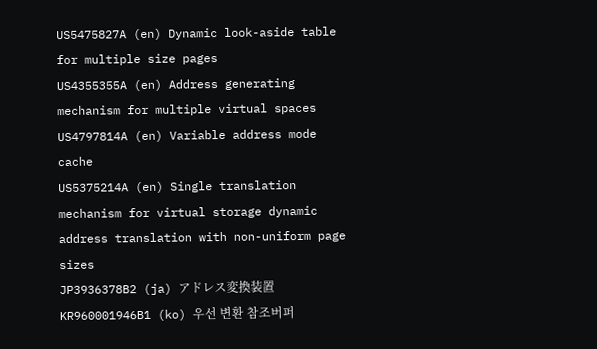US5475827A (en) Dynamic look-aside table for multiple size pages
US4355355A (en) Address generating mechanism for multiple virtual spaces
US4797814A (en) Variable address mode cache
US5375214A (en) Single translation mechanism for virtual storage dynamic address translation with non-uniform page sizes
JP3936378B2 (ja) アドレス変換装置
KR960001946B1 (ko) 우선 변환 참조버퍼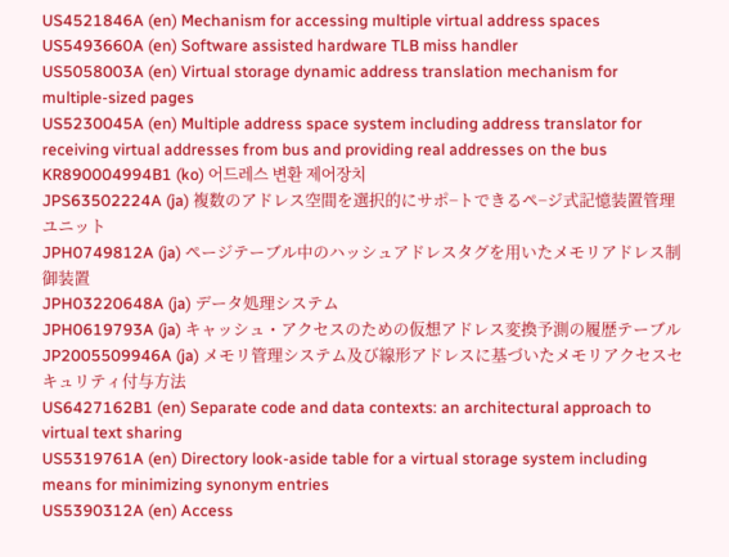US4521846A (en) Mechanism for accessing multiple virtual address spaces
US5493660A (en) Software assisted hardware TLB miss handler
US5058003A (en) Virtual storage dynamic address translation mechanism for multiple-sized pages
US5230045A (en) Multiple address space system including address translator for receiving virtual addresses from bus and providing real addresses on the bus
KR890004994B1 (ko) 어드레스 변환 제어장치
JPS63502224A (ja) 複数のアドレス空間を選択的にサポ−トできるペ−ジ式記憶装置管理ユニット
JPH0749812A (ja) ページテーブル中のハッシュアドレスタグを用いたメモリアドレス制御装置
JPH03220648A (ja) データ処理システム
JPH0619793A (ja) キャッシュ・アクセスのための仮想アドレス変換予測の履歴テーブル
JP2005509946A (ja) メモリ管理システム及び線形アドレスに基づいたメモリアクセスセキュリティ付与方法
US6427162B1 (en) Separate code and data contexts: an architectural approach to virtual text sharing
US5319761A (en) Directory look-aside table for a virtual storage system including means for minimizing synonym entries
US5390312A (en) Access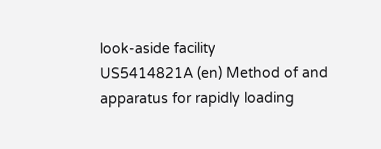look-aside facility
US5414821A (en) Method of and apparatus for rapidly loading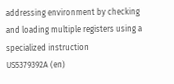addressing environment by checking and loading multiple registers using a specialized instruction
US5379392A (en)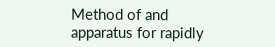Method of and apparatus for rapidly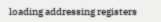loading addressing registers